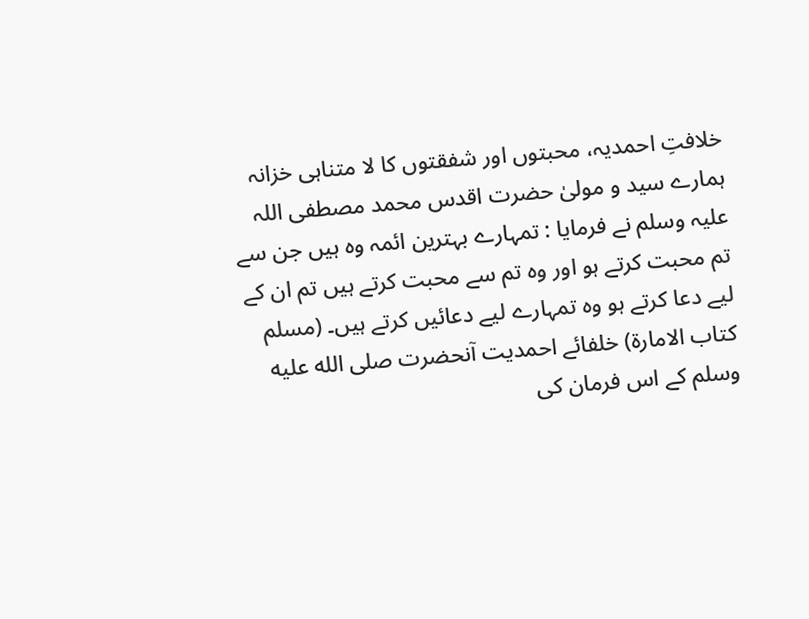خلافتِ احمدیہ، محبتوں اور شفقتوں کا لا متناہی خزانہ
ہمارے سید و مولیٰ حضرت اقدس محمد مصطفی اللہ علیہ وسلم نے فرمایا : تمہارے بہترین ائمہ وہ ہیں جن سے تم محبت کرتے ہو اور وہ تم سے محبت کرتے ہیں تم ان کے لیے دعا کرتے ہو وہ تمہارے لیے دعائیں کرتے ہیں۔ (مسلم کتاب الامارۃ) خلفائے احمدیت آنحضرت صلى الله عليه وسلم کے اس فرمان کی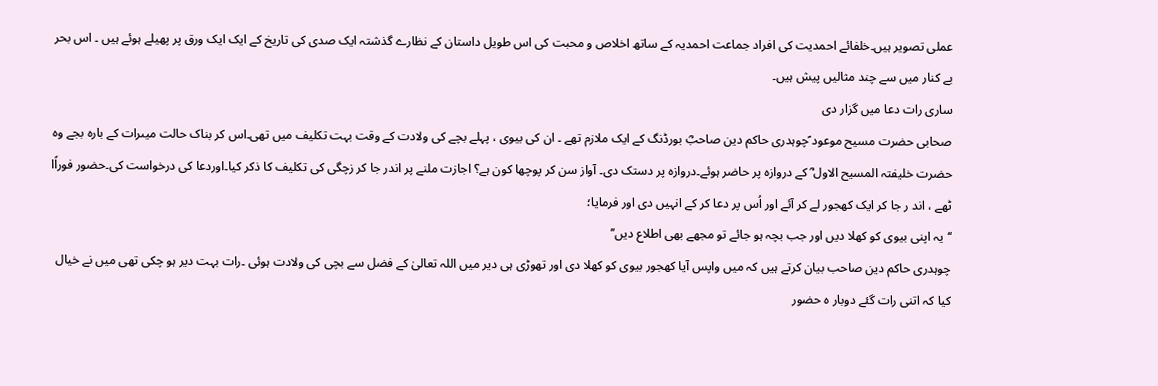عملی تصویر ہیں۔خلفائے احمدیت کی افراد جماعت احمدیہ کے ساتھ اخلاص و محبت کی اس طویل داستان کے نظارے گذشتہ ایک صدی کی تاریخ کے ایک ایک ورق پر پھیلے ہوئے ہیں ۔ اس بحر بے کنار میں سے چند مثالیں پیش ہیں۔
ساری رات دعا میں گزار دی
صحابی حضرت مسیح موعود ؑچوہدری حاکم دین صاحبؓ بورڈنگ کے ایک ملازم تھے ۔ ان کی بیوی ، پہلے بچے کی ولادت کے وقت بہت تکلیف میں تھی۔اس کر بناک حالت میںرات کے بارہ بجے وہ حضرت خلیفتہ المسیح الاول ؓ کے دروازہ پر حاضر ہوئے۔دروازہ پر دستک دی۔ آواز سن کر پوچھا کون ہے؟ اجازت ملنے پر اندر جا کر زچگی کی تکلیف کا ذکر کیا۔اوردعا کی درخواست کی۔حضور فوراًا ٹھے ، اند ر جا کر ایک کھجور لے کر آئے اور اُس پر دعا کر کے انہیں دی اور فرمایا؛
‘‘یہ اپنی بیوی کو کھلا دیں اور جب بچہ ہو جائے تو مجھے بھی اطلاع دیں’’
چوہدری حاکم دین صاحب بیان کرتے ہیں کہ میں واپس آیا کھجور بیوی کو کھلا دی اور تھوڑی ہی دیر میں اللہ تعالیٰ کے فضل سے بچی کی ولادت ہوئی ۔رات بہت دیر ہو چکی تھی میں نے خیال کیا کہ اتنی رات گئے دوبار ہ حضور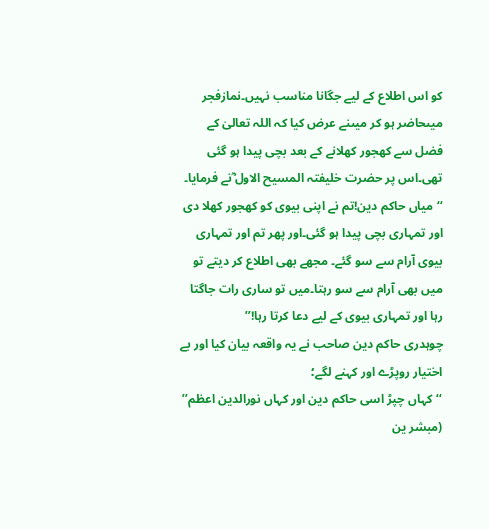کو اس اطلاع کے لیے جگانا مناسب نہیں۔نمازفجر میںحاضر ہو کر میںنے عرض کیا کہ اللہ تعالیٰ کے فضل سے کھجور کھلانے کے بعد بچی پیدا ہو گئی تھی۔اس پر حضرت خلیفتہ المسیح الاول ؓنے فرمایا۔
‘‘میاں حاکم دین!تم نے اپنی بیوی کو کھجور کھلا دی اور تمہاری بچی پیدا ہو گئی۔اور پھر تم اور تمہاری بیوی آرام سے سو گئے۔ مجھے بھی اطلاع کر دیتے تو میں بھی آرام سے سو رہتا۔میں تو ساری رات جاگتا رہا اور تمہاری بیوی کے لیے دعا کرتا رہا!’’
چوہدری حاکم دین صاحب نے یہ واقعہ بیان کیا اور بے اختیار روپڑے اور کہنے لگے؛
‘‘کہاں چپڑ اسی حاکم دین اور کہاں نورالدین اعظم’’
(مبشر ین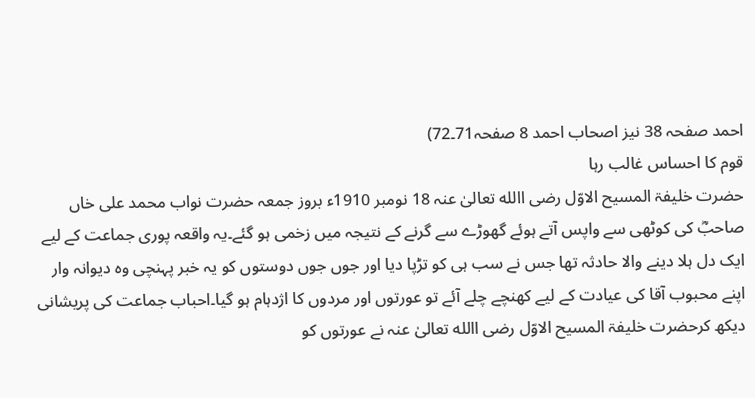احمد صفحہ 38 نیز اصحاب احمد 8 صفحہ71۔72)
قوم کا احساس غالب رہا
حضرت خلیفۃ المسیح الاوّل رضی االله تعالیٰ عنہ 18 نومبر 1910ء بروز جمعہ حضرت نواب محمد علی خاں صاحبؓ کی کوٹھی سے واپس آتے ہوئے گھوڑے سے گرنے کے نتیجہ میں زخمی ہو گئے۔یہ واقعہ پوری جماعت کے لیے ایک دل ہلا دینے والا حادثہ تھا جس نے سب ہی کو تڑپا دیا اور جوں جوں دوستوں کو یہ خبر پہنچی وہ دیوانہ وار اپنے محبوب آقا کی عیادت کے لیے کھنچے چلے آئے تو عورتوں اور مردوں کا اژدہام ہو گیا۔احباب جماعت کی پریشانی دیکھ کرحضرت خلیفۃ المسیح الاوّل رضی االله تعالیٰ عنہ نے عورتوں کو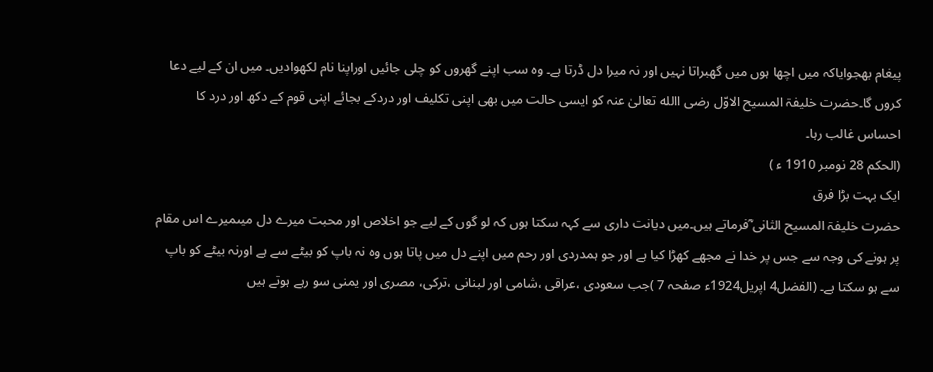پیغام بھجوایاکہ میں اچھا ہوں میں گھبراتا نہیں اور نہ میرا دل ڈرتا ہے۔ وہ سب اپنے گھروں کو چلی جائیں اوراپنا نام لکھوادیں۔ میں ان کے لیے دعا کروں گا۔حضرت خلیفۃ المسیح الاوّل رضی االله تعالیٰ عنہ کو ایسی حالت میں بھی اپنی تکلیف اور دردکے بجائے اپنی قوم کے دکھ اور درد کا احساس غالب رہا۔
(الحکم 28 نومبر 1910 ء )
ایک بہت بڑا فرق
حضرت خلیفۃ المسیح الثانی ؓفرماتے ہیں۔میں دیانت داری سے کہہ سکتا ہوں کہ لو گوں کے لیے جو اخلاص اور محبت میرے دل میںمیرے اس مقام پر ہونے کی وجہ سے جس پر خدا نے مجھے کھڑا کیا ہے اور جو ہمدردی اور رحم میں اپنے دل میں پاتا ہوں وہ نہ باپ کو بیٹے سے ہے اورنہ بیٹے کو باپ سے ہو سکتا ہے۔ (الفضل4 اپریل1924ء صفحہ 7 )جب سعودی ،عراقی ،شامی اور لبنانی ،ترکی، مصری اور یمنی سو رہے ہوتے ہیں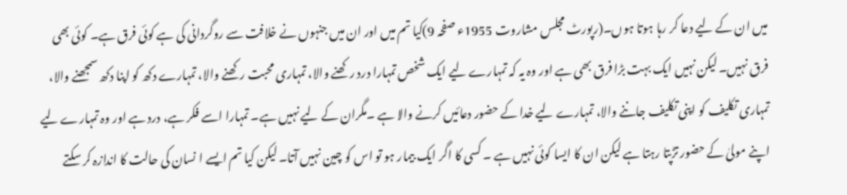میں ان کے لیے دعا کر رہا ہوتا ہوں۔(رپورٹ مجلس مشاروت 1955ء صفحہ 9)کیا تم میں اور ان میں جنہوں نے خلافت سے روگردانی کی ہے کوئی فرق ہے۔ کوئی بھی فرق نہیں۔ لیکن نہیں ایک بہت بڑا فرق بھی ہے اور وہ یہ کہ تمہارے لیے ایک شخص تمہارا درد رکھنے والا، تمہاری محبت رکھنے والا، تمہارے دکھ کو اپنا دکھ سمجھنے والا، تمہاری تکلیف کو اپنی تکلیف جاننے والا، تمہارے لیے خدا کے حضور دعائیں کرنے والا ہے ۔مگران کے لیے نہیں ہے۔ تمہارا اسے فکر ہے، درد ہے اور وہ تمہارے لیے اپنے مولیٰ کے حضور تڑپتا رہتا ہے لیکن ان کا ایسا کوئی نہیں ہے ۔ کسی کا اگر ایک بیمار ہو تو اس کو چین نہیں آتا۔ لیکن کیا تم ایسے ا نسان کی حالت کا اندازہ کر سکتے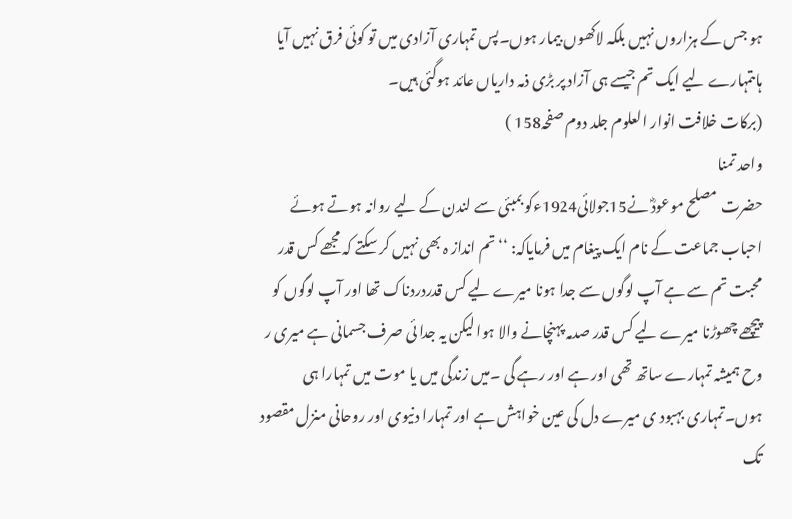ہو جس کے ہزاروں نہیں بلکہ لاکھوں بیمار ہوں۔پس تمہاری آزادی میں تو کوئی فرق نہیں آیا ہاںتمہارے لیے ایک تم جیسے ہی آزاد پر بڑی ذمہ داریاں عائد ہوگئی ہیں۔
(برکات خلافت انوار العلوم جلد دوم صفحہ158 )
واحد تمنا
حضرت مصلح موعودؓ نے15جولائی1924ءکو بمبئی سے لندن کے لیے روانہ ہوتے ہوئے احباب جماعت کے نام ایک پیغام میں فرمایاکہ: ‘‘تم انداز ہ بھی نہیں کر سکتے کہ مجھے کس قدر محبت تم سے ہے آپ لوگوں سے جدا ہونا میرے لیے کس قدردردناک تھا اور آپ لوگوں کو پیچھے چھوڑنا میرے لیے کس قدر صدمہ پہنچانے والا ہوا لیکن یہ جدا ئی صرف جسمانی ہے میری ر وح ہمیشہ تمہارے ساتھ تھی اور ہے اور رہے گی ۔میں زندگی میں یا موت میں تمہارا ہی ہوں۔تمہاری بہبود ی میرے دل کی عین خواہش ہے اور تمہارا دنیوی اور روحانی منزل مقصود تک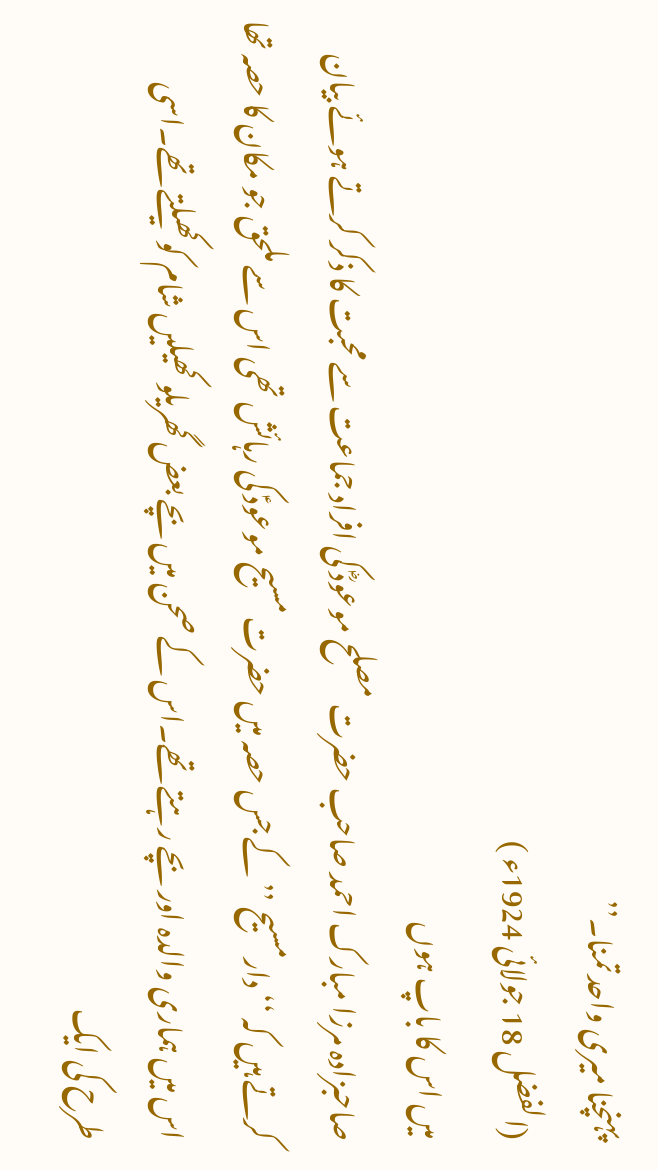پہنچنا میری واحد تمنا۔’’
(الفضل 18 جولائی 1924ء )
میں اس کا باپ ہوں
صاحبزادہ مرزا مبارک احمد صاحب حضرت مصلح موعودؓ کی افراد جماعت سے محبت کا ذکر کرتے ہوئے بیان کرتے ہیں کہ ‘‘دارمسیح ’’کے جس حصہ میں حضرت مسیح موعودؑ کی رہائش تھی اس سے ملحق جو مکان کا حصہ تھا اس میں ہماری والدہ اور بچے رہتے تھے۔اس کے صحن میں بچے بعض گھریلو کھیلیں شام کوکھیلتے تھے۔اسی طرح کی ایک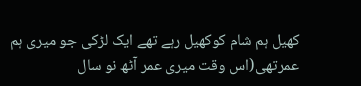کھیل ہم شام کوکھیل رہے تھے ایک لڑکی جو میری ہم عمرتھی(اس وقت میری عمر آٹھ نو سال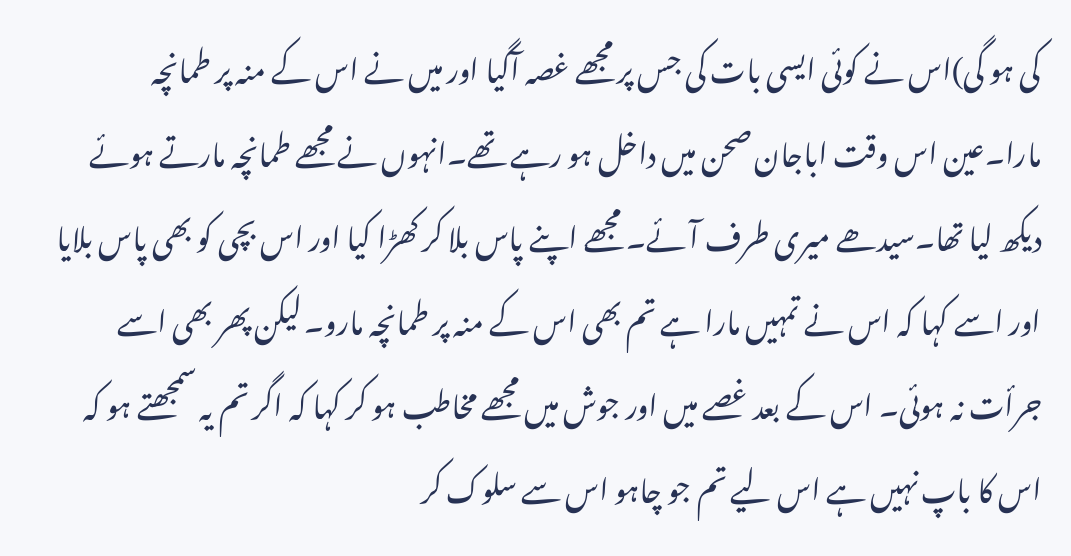کی ہو گی)اس نے کوئی ایسی بات کی جس پر مجھے غصہ آگیا اور میں نے اس کے منہ پر طمانچہ مارا۔عین اس وقت اباجان صحن میں داخل ہو رہے تھے۔انہوں نے مجھے طمانچہ مارتے ہوئے دیکھ لیا تھا۔سیدھے میری طرف آئے۔ مجھے اپنے پاس بلا کر کھڑا کیا اور اس بچی کو بھی پاس بلایا اور اسے کہا کہ اس نے تمہیں مارا ہے تم بھی اس کے منہ پر طمانچہ مارو۔ لیکن پھر بھی اسے جرأت نہ ہوئی۔ اس کے بعد غصے میں اور جوش میں مجھے مخاطب ہو کر کہا کہ اگر تم یہ سمجھتے ہو کہ اس کا باپ نہیں ہے اس لیے تم جو چاہو اس سے سلوک کر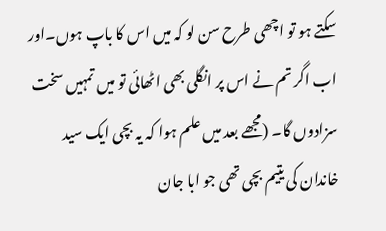سکتے ہو تو اچھی طرح سن لو کہ میں اس کا باپ ہوں۔اور اب اگر تم نے اس پر انگلی بھی اٹھائی تو میں تمہیں سخت سزادوں گا۔ (مجھے بعد میں علم ہوا کہ یہ بچی ایک سید خاندان کی یتیم بچی تھی جو ابا جان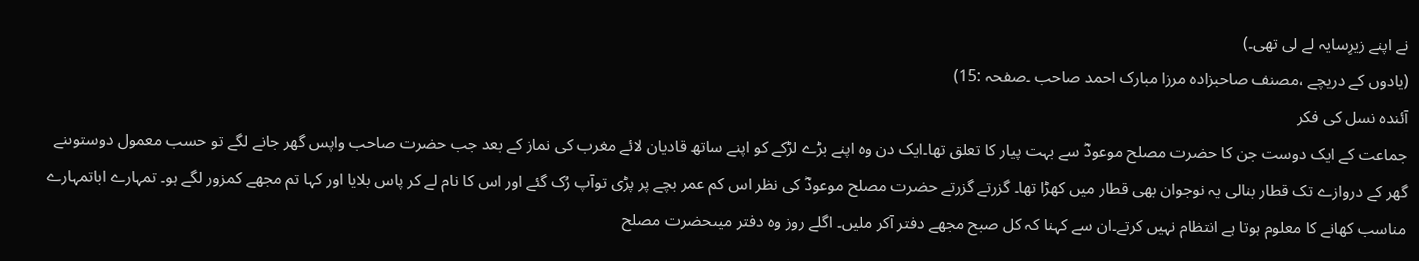نے اپنے زیرِسایہ لے لی تھی۔)
(یادوں کے دریچے ،مصنف صاحبزادہ مرزا مبارک احمد صاحب ۔صفحہ :15)
آئندہ نسل کی فکر
جماعت کے ایک دوست جن کا حضرت مصلح موعودؓ سے بہت پیار کا تعلق تھا۔ایک دن وہ اپنے بڑے لڑکے کو اپنے ساتھ قادیان لائے مغرب کی نماز کے بعد جب حضرت صاحب واپس گھر جانے لگے تو حسب معمول دوستوںنے گھر کے دروازے تک قطار بنالی یہ نوجوان بھی قطار میں کھڑا تھا۔ گزرتے گزرتے حضرت مصلح موعودؓ کی نظر اس کم عمر بچے پر پڑی توآپ رُک گئے اور اس کا نام لے کر پاس بلایا اور کہا تم مجھے کمزور لگے ہو۔ تمہارے اباتمہارے مناسب کھانے کا معلوم ہوتا ہے انتظام نہیں کرتے۔ان سے کہنا کہ کل صبح مجھے دفتر آکر ملیں۔ اگلے روز وہ دفتر میںحضرت مصلح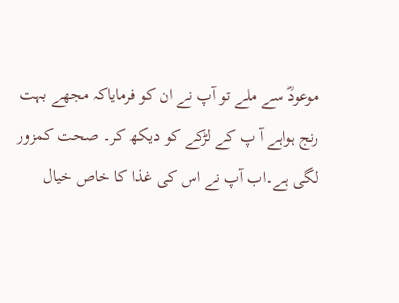موعودؓ سے ملے تو آپ نے ان کو فرمایاکہ مجھے بہت رنج ہواہے آ پ کے لڑکے کو دیکھ کر۔ صحت کمزور لگی ہے۔اب آپ نے اس کی غذا کا خاص خیال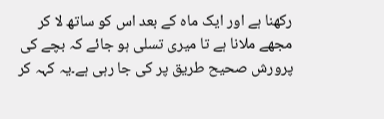رکھنا ہے اور ایک ماہ کے بعد اس کو ساتھ لا کر مجھے ملانا ہے تا میری تسلی ہو جائے کہ بچے کی پرورش صحیح طریق پر کی جا رہی ہے۔یہ کہہ کر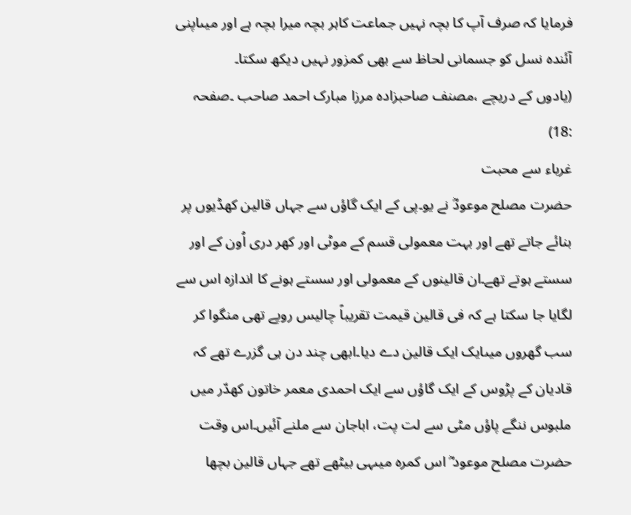فرمایا کہ صرف آپ کا بچہ نہیں جماعت کاہر بچہ میرا بچہ ہے اور میںاپنی آئندہ نسل کو جسمانی لحاظ سے بھی کمزور نہیں دیکھ سکتا۔
(یادوں کے دریچے ،مصنف صاحبزادہ مرزا مبارک احمد صاحب ۔صفحہ :18)
غرباء سے محبت
حضرت مصلح موعودؓ نے یو۔پی کے ایک گاؤں سے جہاں قالین کھڈیوں پر بنائے جاتے تھے اور بہت معمولی قسم کے موٹی اور کھر دری اُون کے اور سستے ہوتے تھے۔ان قالینوں کے معمولی اور سستے ہونے کا اندازہ اس سے لگایا جا سکتا ہے کہ فی قالین قیمت تقریباً چالیس روپے تھی منگوا کر سب گھروں میںایک ایک قالین دے دیا۔ابھی چند دن ہی گزرے تھے کہ قادیان کے پڑوس کے ایک گاؤں سے ایک احمدی معمر خاتون کھدّر میں ملبوس ننگے پاؤں مٹی سے لت پت، اباجان سے ملنے آئیں۔اس وقت حضرت مصلح موعود ؓ اس کمرہ میںہی بیٹھے تھے جہاں قالین بچھا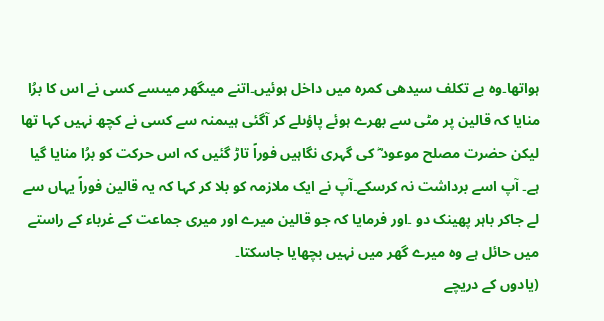ہواتھا۔وہ بے تکلف سیدھی کمرہ میں داخل ہوئیں۔اتنے میںگھر میںسے کسی نے اس کا برُا منایا کہ قالین پر مٹی سے بھرے ہوئے پاؤںلے کر آگئی ہیںمنہ سے کسی نے کچھ نہیں کہا تھا لیکن حضرت مصلح موعود ؓ کی گہری نگاہیں فوراً تاڑ گئیں کہ اس حرکت کو برُا منایا گیا ہے۔ آپ اسے برداشت نہ کرسکے۔آپ نے ایک ملازمہ کو بلا کر کہا کہ یہ قالین فوراً یہاں سے لے جاکر باہر پھینک دو ۔اور فرمایا کہ جو قالین میرے اور میری جماعت کے غرباء کے راستے میں حائل ہے وہ میرے گھر میں نہیں بچھایا جاسکتا۔
(یادوں کے دریچے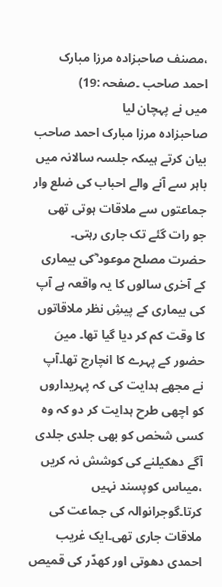،مصنف صاحبزادہ مرزا مبارک احمد صاحب ۔صفحہ :19)
میں نے پہچان لیا
صاحبزادہ مرزا مبارک احمد صاحب بیان کرتے ہیںکہ جلسہ سالانہ میں باہر سے آنے والے احباب کی ضلع وار جماعتوں سے ملاقات ہوتی تھی جو رات گئے تک جاری رہتی۔
حضرت مصلح موعود ؓکی بیماری کے آخری سالوں کا یہ واقعہ ہے آپ کی بیماری کے پیشِ نظر ملاقاتوں کا وقت کم کر دیا گیا تھا۔ میںَ حضور کے پہرے کا انچارج تھا۔آپ نے مجھے ہدایت کی کہ پہریداروں کو اچھی طرح ہدایت کر دو کہ وہ کسی شخص کو بھی جلدی جلدی آگے دھکیلنے کی کوشش نہ کریں ،میںاس کوپسند نہیں کرتا۔گوجرانوالہ کی جماعت کی ملاقات جاری تھی۔ایک غریب احمدی دھوتی اور کھدّر کی قمیص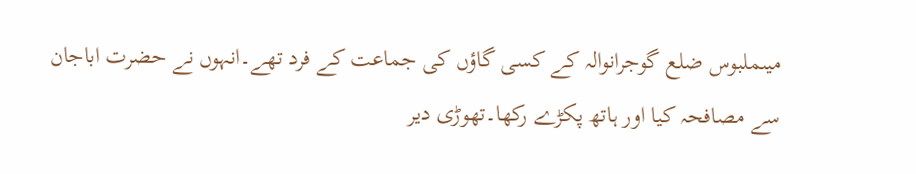میںملبوس ضلع گوجرانوالہ کے کسی گاؤں کی جماعت کے فرد تھے۔انہوں نے حضرت اباجان سے مصافحہ کیا اور ہاتھ پکڑے رکھا۔تھوڑی دیر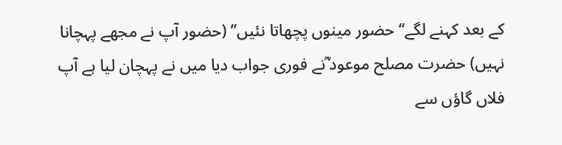کے بعد کہنے لگے‘‘حضور مینوں پچھاتا نئیں’’ (حضور آپ نے مجھے پہچانا نہیں) حضرت مصلح موعود ؓنے فوری جواب دیا میں نے پہچان لیا ہے آپ فلاں گاؤں سے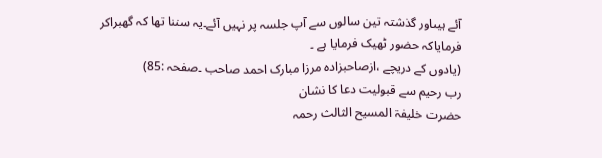آئے ہیںاور گذشتہ تین سالوں سے آپ جلسہ پر نہیں آئے۔یہ سننا تھا کہ گھبراکر فرمایاکہ حضور ٹھیک فرمایا ہے ۔
(یادوں کے دریچے ،ازصاحبزادہ مرزا مبارک احمد صاحب ۔صفحہ :85)
رب رحیم سے قبولیت دعا کا نشان
حضرت خلیفۃ المسیح الثالث رحمہ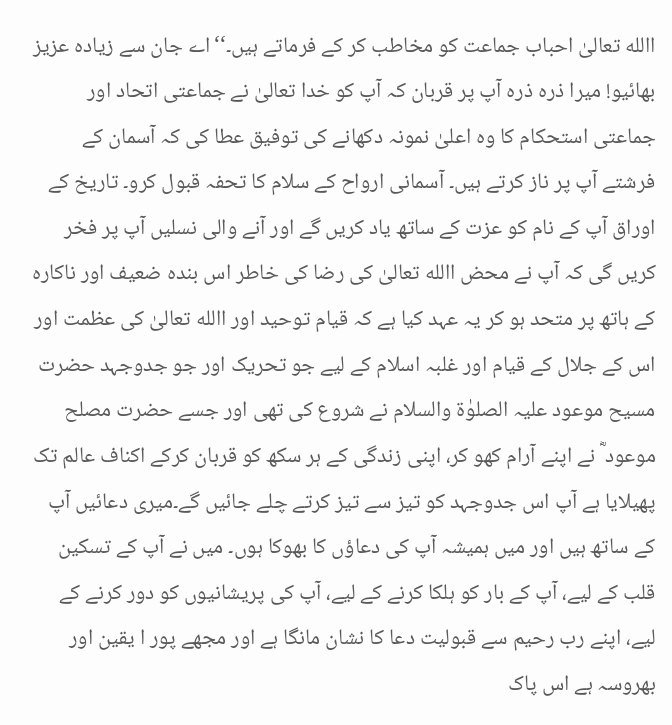االله تعالیٰ احباب جماعت کو مخاطب کر کے فرماتے ہیں۔‘‘اے جان سے زیادہ عزیز بھائیو! میرا ذرہ ذرہ آپ پر قربان کہ آپ کو خدا تعالیٰ نے جماعتی اتحاد اور جماعتی استحکام کا وہ اعلیٰ نمونہ دکھانے کی توفیق عطا کی کہ آسمان کے فرشتے آپ پر ناز کرتے ہیں۔ آسمانی ارواح کے سلام کا تحفہ قبول کرو۔ تاریخ کے اوراق آپ کے نام کو عزت کے ساتھ یاد کریں گے اور آنے والی نسلیں آپ پر فخر کریں گی کہ آپ نے محض االله تعالیٰ کی رضا کی خاطر اس بندہ ضعیف اور ناکارہ کے ہاتھ پر متحد ہو کر یہ عہد کیا ہے کہ قیام توحید اور االله تعالیٰ کی عظمت اور اس کے جلال کے قیام اور غلبہ اسلام کے لیے جو تحریک اور جو جدوجہد حضرت مسیح موعود علیہ الصلوٰۃ والسلام نے شروع کی تھی اور جسے حضرت مصلح موعود ؓ نے اپنے آرام کھو کر، اپنی زندگی کے ہر سکھ کو قربان کرکے اکناف عالم تک پھیلایا ہے آپ اس جدوجہد کو تیز سے تیز کرتے چلے جائیں گے۔میری دعائیں آپ کے ساتھ ہیں اور میں ہمیشہ آپ کی دعاؤں کا بھوکا ہوں۔ میں نے آپ کے تسکین قلب کے لیے، آپ کے بار کو ہلکا کرنے کے لیے، آپ کی پریشانیوں کو دور کرنے کے لیے، اپنے رب رحیم سے قبولیت دعا کا نشان مانگا ہے اور مجھے پور ا یقین اور بھروسہ ہے اس پاک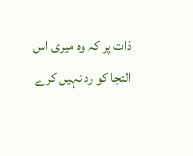ذات پر کہ وہ میری اس التجا کو رد نہیں کرے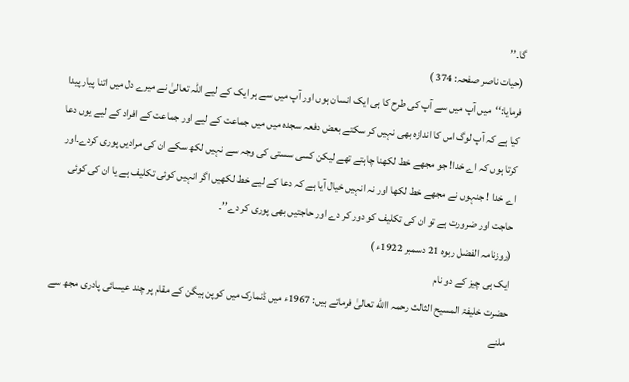گا۔’’
(حیات ناصر صفحہ: 374 )
فرمایا:‘‘میں آپ میں سے آپ کی طرح کا ہی ایک انسان ہوں اور آپ میں سے ہر ایک کے لیے اللہ تعالیٰ نے میرے دل میں اتنا پیار پیدا کیا ہے کہ آپ لوگ اس کا اندازہ بھی نہیں کر سکتے بعض دفعہ سجدہ میں میں جماعت کے لیے اور جماعت کے افراد کے لیے یوں دعا کرتا ہوں کہ اے خدا! جو مجھے خط لکھنا چاہتے تھے لیکن کسی سستی کی وجہ سے نہیں لکھ سکے ان کی مرادیں پوری کردے۔اور اے خدا ! جنہوں نے مجھے خط لکھا اور نہ انہیں خیال آیا ہے کہ دعا کے لیے خط لکھیں اگر انہیں کوئی تکلیف ہے یا ان کی کوئی حاجت اور ضرورت ہے تو ان کی تکلیف کو دور کر دے اور حاجتیں بھی پوری کر دے’’۔
(روزنامہ الفضل ربوہ 21 دسمبر 1922ء )
ایک ہی چیز کے دو نام
حضرت خلیفۃ المسیح الثالث رحمہ االله تعالیٰ فرماتے ہیں: 1967ء میں ڈنمارک میں کوپن ہیگن کے مقام پر چند عیسائی پادری مجھ سے ملنے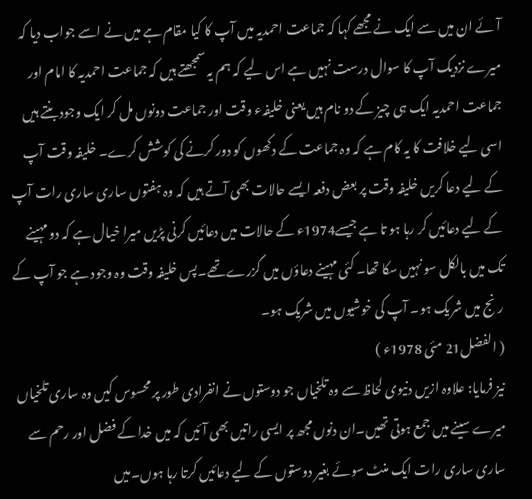آئے ان میں سے ایک نے مجھے کہا کہ جماعت احمدیہ میں آپ کا کیا مقام ہے میں نے اسے جواب دیا کہ میرے نزدیک آپ کا سوال درست نہیں ہے اس لیے کہ ہم یہ سمجھتے ہیں کہ جماعت احمدیہ کا امام اور جماعت احمدیہ ایک ہی چیز کے دو نام ہیں یعنی خلیفہء وقت اور جماعت دونوں مل کر ایک وجود بنتے ہیں اسی لیے خلافت کا یہ کام ہے کہ وہ جماعت کے دکھوں کو دور کرنے کی کوشش کرے۔ خلیفہ وقت آپ کے لیے دعا کریں خلیفہ وقت پر بعض دفعہ ایسے حالات بھی آتے ہیں کہ وہ ہفتوں ساری ساری رات آپ کے لیے دعائیں کر رہا ہو تا ہے جیسے1974ء کے حالات میں دعائیں کرنی پڑیں میرا خیال ہے کہ دو مہینے تک میں بالکل سو نہیں سکا تھا۔ کئی مہینے دعاؤں میں گزرے تھے۔پس خلیفہ وقت وہ وجود ہے جو آپ کے رنج میں شریک ہو۔ آپ کی خوشیوں میں شریک ہو۔
( الفضل21 مئی 1978ء )
نیز فرمایا: علاوہ ازیں دنیوی لحاظ سے وہ تلخیاں جو دوستوں نے انفرادی طور پر محسوس کیں وہ ساری تلخیاں میرے سینے میں جمع ہوتی تھیں۔ان دنوں مجھ پر ایسی راتیں بھی آئیں کہ میں خدا کے فضل اور رحم سے ساری ساری رات ایک منٹ سوئے بغیر دوستوں کے لیے دعائیں کرتا رہا ہوں۔میں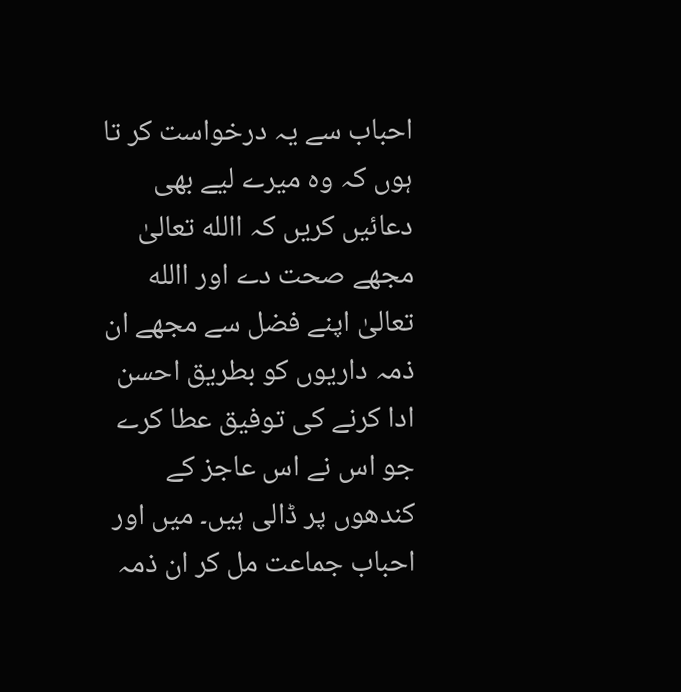احباب سے یہ درخواست کر تا ہوں کہ وہ میرے لیے بھی دعائیں کریں کہ االله تعالیٰ مجھے صحت دے اور االله تعالیٰ اپنے فضل سے مجھے ان ذمہ داریوں کو بطریق احسن ادا کرنے کی توفیق عطا کرے جو اس نے اس عاجز کے کندھوں پر ڈالی ہیں۔ میں اور احباب جماعت مل کر ان ذمہ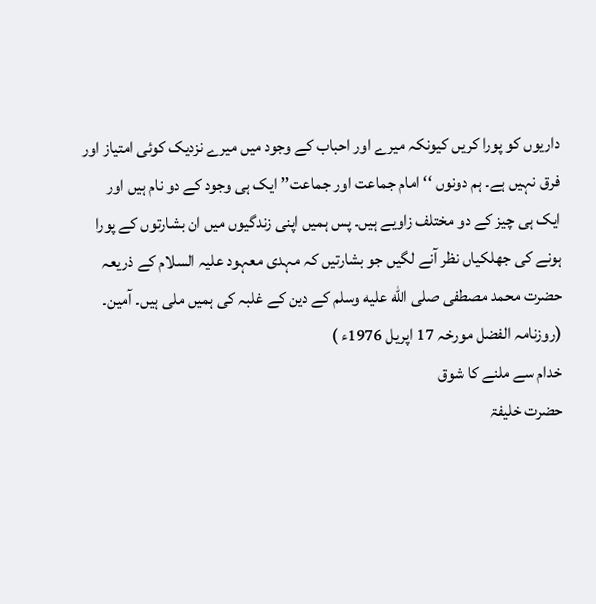داریوں کو پورا کریں کیونکہ میرے اور احباب کے وجود میں میرے نزدیک کوئی امتیاز اور فرق نہیں ہے۔ ہم دونوں ‘‘ امام جماعت اور جماعت’’ ایک ہی وجود کے دو نام ہیں اور ایک ہی چیز کے دو مختلف زاویے ہیں۔ پس ہمیں اپنی زندگیوں میں ان بشارتوں کے پورا ہونے کی جھلکیاں نظر آنے لگیں جو بشارتیں کہ مہدی معہود علیہ السلام کے ذریعہ حضرت محمد مصطفی صلى الله عليه وسلم کے دین کے غلبہ کی ہمیں ملی ہیں۔ آمین۔
(روزنامہ الفضل مورخہ 17 اپریل 1976ء )
خدام سے ملنے کا شوق
حضرت خلیفۃ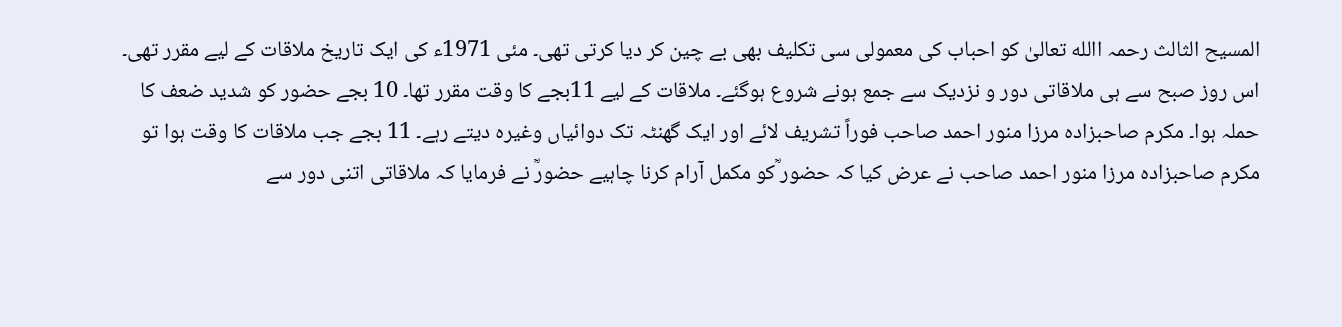المسیح الثالث رحمہ االله تعالیٰ کو احباب کی معمولی سی تکلیف بھی بے چین کر دیا کرتی تھی۔ مئی 1971ء کی ایک تاریخ ملاقات کے لیے مقرر تھی۔ اس روز صبح سے ہی ملاقاتی دور و نزدیک سے جمع ہونے شروع ہوگئے۔ ملاقات کے لیے 11بجے کا وقت مقرر تھا۔ 10 بجے حضور کو شدید ضعف کا حملہ ہوا۔ مکرم صاحبزادہ مرزا منور احمد صاحب فوراً تشریف لائے اور ایک گھنٹہ تک دوائیاں وغیرہ دیتے رہے۔ 11 بجے جب ملاقات کا وقت ہوا تو مکرم صاحبزادہ مرزا منور احمد صاحب نے عرض کیا کہ حضور ؒکو مکمل آرام کرنا چاہیے حضورؒ نے فرمایا کہ ملاقاتی اتنی دور سے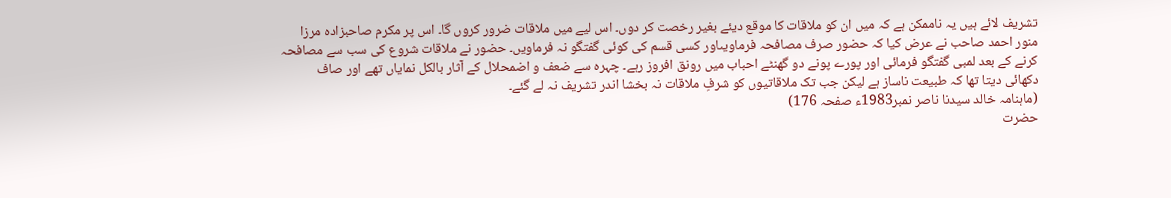تشریف لائے ہیں یہ ناممکن ہے کہ میں ان کو ملاقات کا موقع دیئے بغیر رخصت کر دوں۔ اس لیے میں ملاقات ضرور کروں گا۔ اس پر مکرم صاحبزادہ مرزا منور احمد صاحب نے عرض کیا کہ حضور صرف مصافحہ فرماویںاور کسی قسم کی کوئی گفتگو نہ فرماویں۔ حضور نے ملاقات شروع کی سب سے مصافحہ کرنے کے بعد لمبی گفتگو فرمائی اور پورے پونے دو گھنٹے احباب میں رونق افروز رہے۔ چہرہ سے ضعف و اضمحلال کے آثار بالکل نمایاں تھے اور صاف دکھائی دیتا تھا کہ طبیعت ناساز ہے لیکن جب تک ملاقاتیوں کو شرفِ ملاقات نہ بخشا اندر تشریف نہ لے گئے۔
(ماہنامہ خالد سیدنا ناصر نمبر1983ء صفحہ 176)
حضرت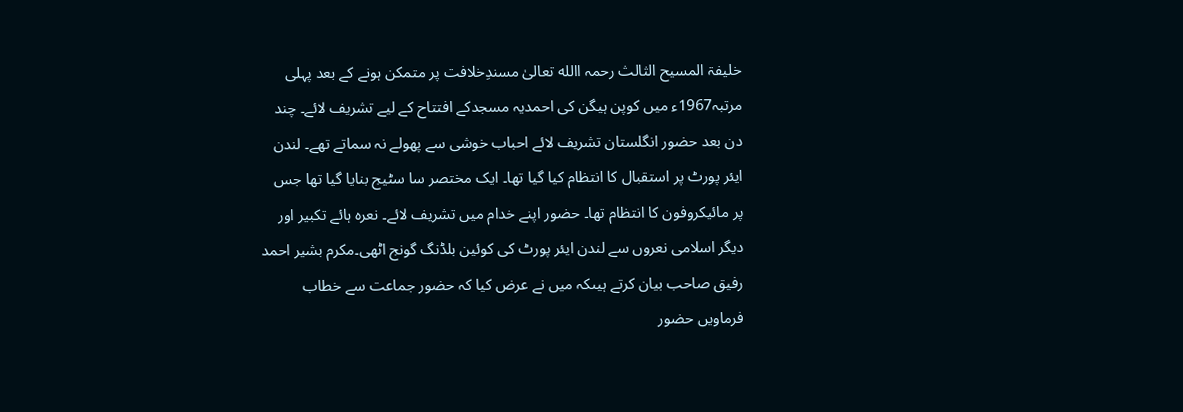خلیفۃ المسیح الثالث رحمہ االله تعالیٰ مسندِخلافت پر متمکن ہونے کے بعد پہلی مرتبہ1967ء میں کوپن ہیگن کی احمدیہ مسجدکے افتتاح کے لیے تشریف لائے۔ چند دن بعد حضور انگلستان تشریف لائے احباب خوشی سے پھولے نہ سماتے تھے۔ لندن ایئر پورٹ پر استقبال کا انتظام کیا گیا تھا۔ ایک مختصر سا سٹیج بنایا گیا تھا جس پر مائیکروفون کا انتظام تھا۔ حضور اپنے خدام میں تشریف لائے۔ نعرہ ہائے تکبیر اور دیگر اسلامی نعروں سے لندن ایئر پورٹ کی کوئین بلڈنگ گونج اٹھی۔مکرم بشیر احمد رفیق صاحب بیان کرتے ہیںکہ میں نے عرض کیا کہ حضور جماعت سے خطاب فرماویں حضور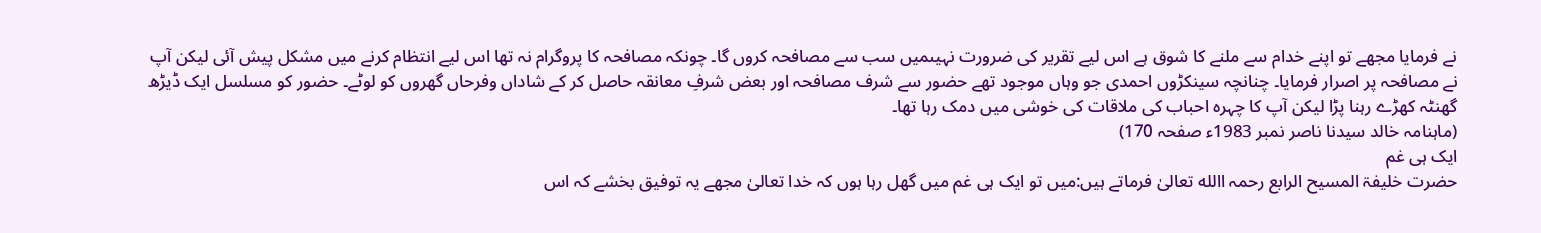نے فرمایا مجھے تو اپنے خدام سے ملنے کا شوق ہے اس لیے تقریر کی ضرورت نہیںمیں سب سے مصافحہ کروں گا۔ چونکہ مصافحہ کا پروگرام نہ تھا اس لیے انتظام کرنے میں مشکل پیش آئی لیکن آپ نے مصافحہ پر اصرار فرمایا۔ چنانچہ سینکڑوں احمدی جو وہاں موجود تھے حضور سے شرف مصافحہ اور بعض شرفِ معانقہ حاصل کر کے شاداں وفرحاں گھروں کو لوٹے۔ حضور کو مسلسل ایک ڈیڑھ گھنٹہ کھڑے رہنا پڑا لیکن آپ کا چہرہ احباب کی ملاقات کی خوشی میں دمک رہا تھا۔
(ماہنامہ خالد سیدنا ناصر نمبر 1983ء صفحہ 170)
ایک ہی غم
حضرت خلیفۃ المسیح الرابع رحمہ االله تعالیٰ فرماتے ہیں:میں تو ایک ہی غم میں گھل رہا ہوں کہ خدا تعالیٰ مجھے یہ توفیق بخشے کہ اس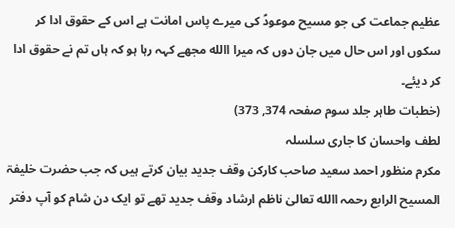عظیم جماعت کی جو مسیح موعودؑ کی میرے پاس امانت ہے اس کے حقوق ادا کر سکوں اور اس حال میں جان دوں کہ میرا االله مجھے کہہ رہا ہو کہ ہاں تم نے حقوق ادا کر دیئے۔
(خطبات طاہر جلد سوم صفحہ 374, 373)
لطف واحسان کا جاری سلسلہ
مکرم منظور احمد سعید صاحب کارکن وقف جدید بیان کرتے ہیں کہ جب حضرت خلیفۃ المسیح الرابع رحمہ االله تعالیٰ ناظم ارشاد وقف جدید تھے تو ایک دن شام کو آپ دفتر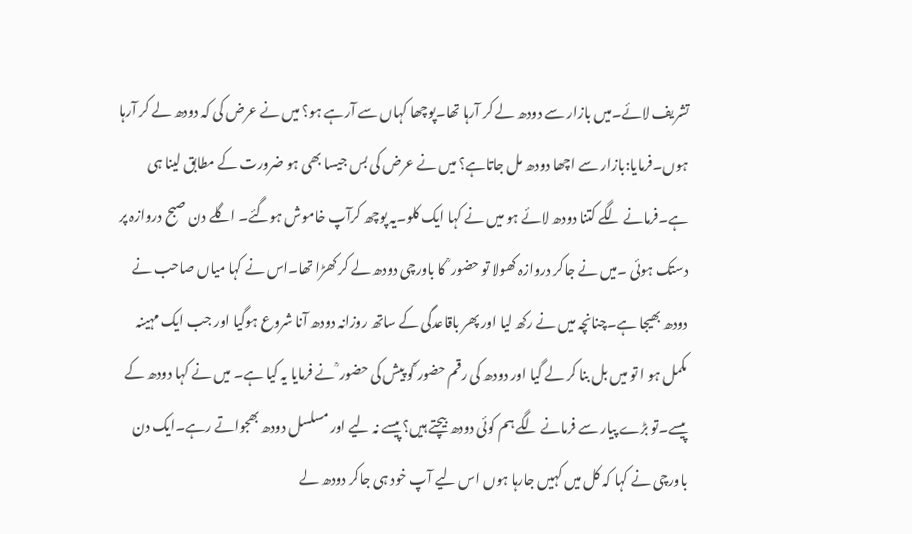تشریف لائے۔میں بازار سے دودھ لے کر آرہا تھا۔پوچھا کہاں سے آرہے ہو؟ میں نے عرض کی کہ دودھ لے کر آرہا ہوں۔فرمایا:بازار سے اچھا دودھ مل جاتاہے؟ میں نے عرض کی بس جیسا بھی ہو ضرورت کے مطابق لینا ہی ہے۔فرمانے لگے کتنا دودھ لائے ہو میں نے کہا ایک کلو۔یہ پوچھ کرآپ خاموش ہوگئے۔ اگلے دن صبح دروازہ پر دستک ہوئی ۔میں نے جاکر دروازہ کھولا تو حضور ؒ کا باورچی دودھ لے کر کھڑا تھا۔اس نے کہا میاں صاحب نے دودھ بھیجا ہے۔چنانچہ میں نے رکھ لیا اور پھر باقاعدگی کے ساتھ روزانہ دودھ آنا شروع ہوگیا اور جب ایک مہینہ مکمل ہو ا تو میں بل بنا کر لے گیا اور دودھ کی رقم حضور ؒکو پیش کی حضور ؒ نے فرمایا یہ کیا ہے۔ میں نے کہا دودھ کے پیسے۔تو بڑے پیار سے فرمانے لگے ہم کوئی دودھ بیچتے ہیں؟ پیسے نہ لیے اور مسلسل دودھ بھجواتے رہے۔ایک دن باورچی نے کہا کہ کل میں کہیں جارہا ہوں اس لیے آپ خود ہی جاکر دودھ لے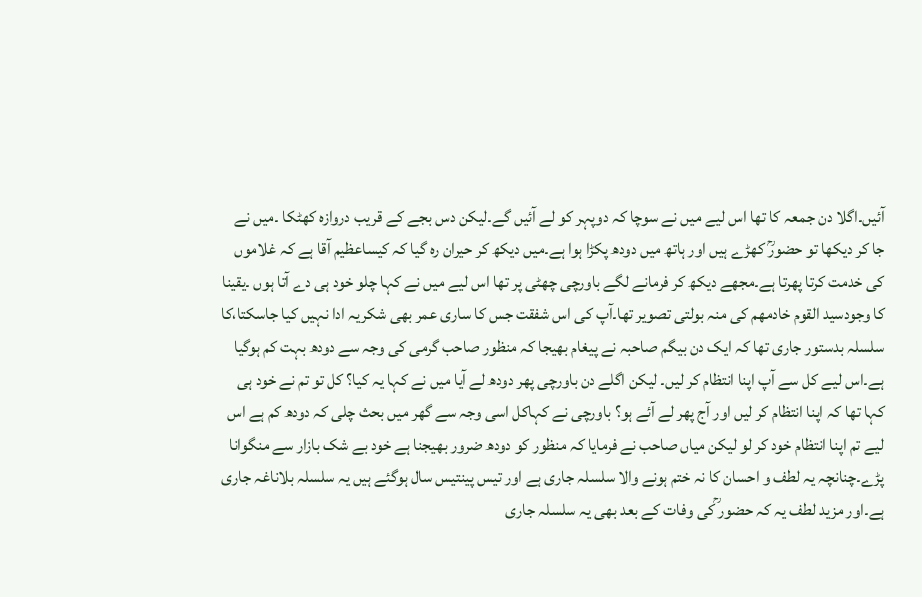آئیں۔اگلا دن جمعہ کا تھا اس لیے میں نے سوچا کہ دوپہر کو لے آئیں گے۔لیکن دس بجے کے قریب دروازہ کھٹکا ۔میں نے جا کر دیکھا تو حضورؒ کھڑے ہیں اور ہاتھ میں دودھ پکڑا ہوا ہے۔میں دیکھ کر حیران رہ گیا کہ کیساعظیم آقا ہے کہ غلاموں کی خدمت کرتا پھرتا ہے۔مجھے دیکھ کر فرمانے لگے باورچی چھٹی پر تھا اس لیے میں نے کہا چلو خود ہی دے آتا ہوں ۔یقینا کا وجودسید القوم خادمھم کی منہ بولتی تصویر تھا۔آپ کی اس شفقت جس کا ساری عمر بھی شکریہ ادا نہیں کیا جاسکتا،کا سلسلہ بدستور جاری تھا کہ ایک دن بیگم صاحبہ نے پیغام بھیجا کہ منظور صاحب گرمی کی وجہ سے دودھ بہت کم ہوگیا ہے۔اس لیے کل سے آپ اپنا انتظام کر لیں۔ لیکن اگلے دن باورچی پھر دودھ لے آیا میں نے کہا یہ کیا؟ کل تو تم نے خود ہی کہا تھا کہ اپنا انتظام کر لیں اور آج پھر لے آئے ہو؟ باورچی نے کہاکل اسی وجہ سے گھر میں بحث چلی کہ دودھ کم ہے اس لیے تم اپنا انتظام خود کر لو لیکن میاں صاحب نے فرمایا کہ منظور کو دودھ ضرور بھیجنا ہے خود بے شک بازار سے منگوانا پڑے۔چنانچہ یہ لطف و احسان کا نہ ختم ہونے والا سلسلہ جاری ہے اور تیس پینتیس سال ہوگئے ہیں یہ سلسلہ بلاناغہ جاری ہے۔اور مزید لطف یہ کہ حضور ؒکی وفات کے بعد بھی یہ سلسلہ جاری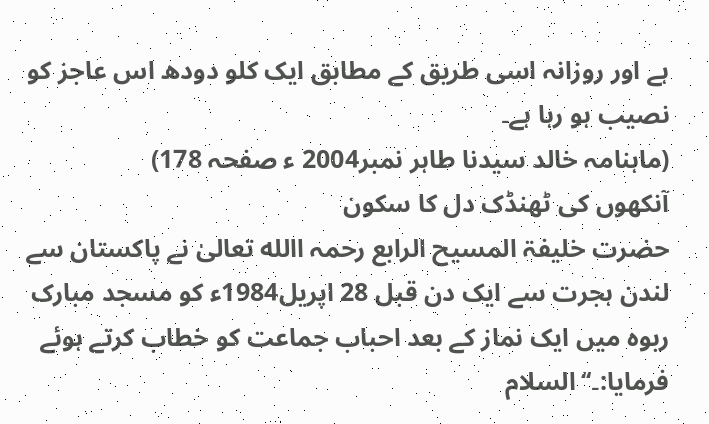ہے اور روزانہ اسی طریق کے مطابق ایک کلو دودھ اس عاجز کو نصیب ہو رہا ہے۔
(ماہنامہ خالد سیدنا طاہر نمبر2004 ء صفحہ 178)
آنکھوں کی ٹھنڈک دل کا سکون
حضرت خلیفۃ المسیح الرابع رحمہ االله تعالیٰ نے پاکستان سے لندن ہجرت سے ایک دن قبل 28 اپریل1984ء کو مسجد مبارک ربوہ میں ایک نماز کے بعد احباب جماعت کو خطاب کرتے ہوئے فرمایا:۔‘‘السلام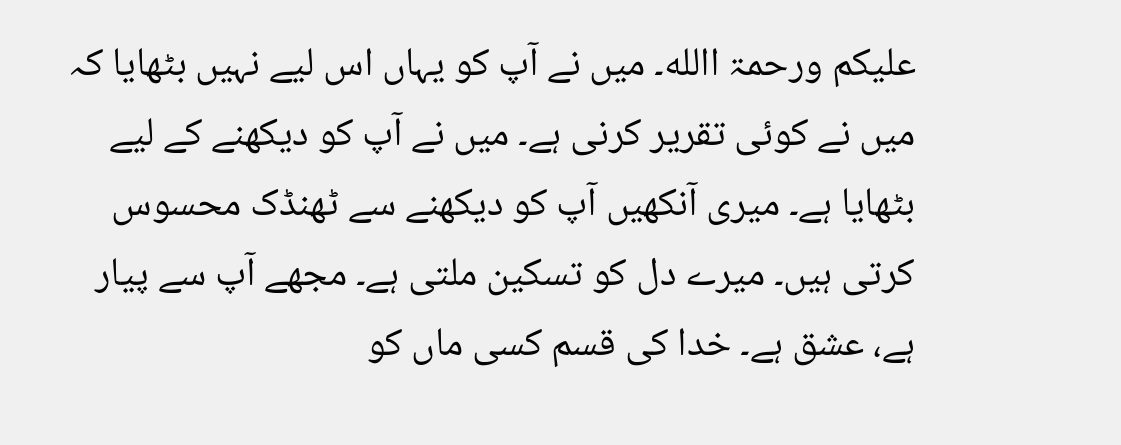علیکم ورحمۃ االله۔ میں نے آپ کو یہاں اس لیے نہیں بٹھایا کہ میں نے کوئی تقریر کرنی ہے۔ میں نے آپ کو دیکھنے کے لیے بٹھایا ہے۔ میری آنکھیں آپ کو دیکھنے سے ٹھنڈک محسوس کرتی ہیں۔ میرے دل کو تسکین ملتی ہے۔ مجھے آپ سے پیار ہے، عشق ہے۔ خدا کی قسم کسی ماں کو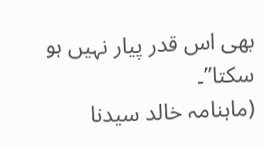بھی اس قدر پیار نہیں ہو سکتا’’۔
(ماہنامہ خالد سیدنا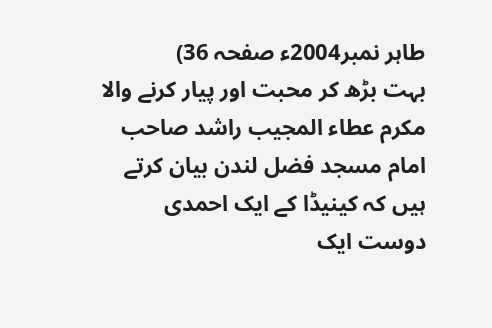طاہر نمبر2004ء صفحہ 36)
بہت بڑھ کر محبت اور پیار کرنے والا
مکرم عطاء المجیب راشد صاحب امام مسجد فضل لندن بیان کرتے ہیں کہ کینیڈا کے ایک احمدی دوست ایک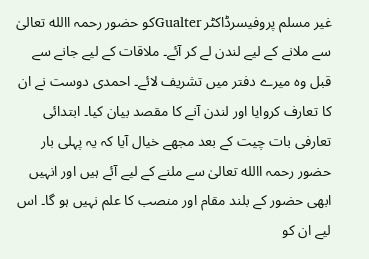غیر مسلم پروفیسرڈاکٹر Gualterکو حضور رحمہ االله تعالیٰ سے ملانے کے لیے لندن لے کر آئے۔ ملاقات کے لیے جانے سے قبل وہ میرے دفتر میں تشریف لائے۔ احمدی دوست نے ان کا تعارف کروایا اور لندن آنے کا مقصد بیان کیا۔ ابتدائی تعارفی بات چیت کے بعد مجھے خیال آیا کہ یہ پہلی بار حضور رحمہ االله تعالیٰ سے ملنے کے لیے آئے ہیں اور انہیں ابھی حضور کے بلند مقام اور منصب کا علم نہیں ہو گا۔ اس لیے ان کو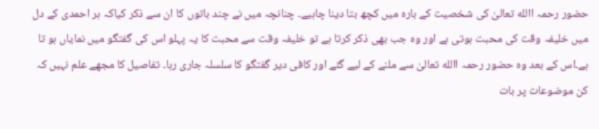حضور رحمہ االله تعالیٰ کی شخصیت کے بارہ میں کچھ بتا دینا چاہیے۔ چنانچہ میں نے چند باتوں کا ان سے ذکر کیاکہ ہر احمدی کے دل میں خلیفہ وقت کی محبت ہوتی ہے اور وہ جب بھی ذکر کرتا ہے تو خلیفہ وقت سے محبت کا یہ پہلو اس کی گفتگو میں نمایاں ہو تا ہے۔اس کے بعد وہ حضور رحمہ االله تعالیٰ سے ملنے کے لیے گئے اور کافی دیر گفتگو کا سلسلہ جاری رہا۔ تفاصیل کا مجھے علم نہیں کہ کن موضوعات پر بات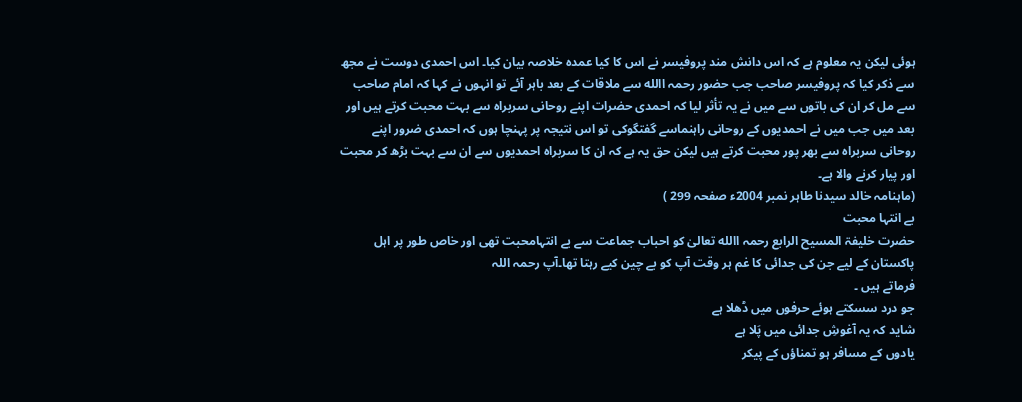ہوئی لیکن یہ معلوم ہے کہ اس دانش مند پروفیسر نے اس کا کیا عمدہ خلاصہ بیان کیا۔ اس احمدی دوست نے مجھ سے ذکر کیا کہ پروفیسر صاحب جب حضور رحمہ االله سے ملاقات کے بعد باہر آئے تو انہوں نے کہا کہ امام صاحب سے مل کر ان کی باتوں سے میں نے یہ تأثر لیا کہ احمدی حضرات اپنے روحانی سربراہ سے بہت محبت کرتے ہیں اور بعد میں جب میں نے احمدیوں کے روحانی راہنماسے گفتگوکی تو اس نتیجہ پر پہنچا ہوں کہ احمدی ضرور اپنے روحانی سربراہ سے بھر پور محبت کرتے ہیں لیکن حق یہ ہے کہ ان کا سربراہ احمدیوں سے ان سے بہت بڑھ کر محبت اور پیار کرنے والا ہے۔
(ماہنامہ خالد سیدنا طاہر نمبر 2004ء صفحہ 299 )
بے انتہا محبت
حضرت خلیفۃ المسیح الرابع رحمہ االله تعالیٰ کو احباب جماعت سے بے انتہامحبت تھی اور خاص طور پر اہل پاکستان کے لیے جن کی جدائی کا غم ہر وقت آپ کو بے چین کیے رہتا تھا۔آپ رحمہ اللہ
فرماتے ہیں ۔
جو درد سسکتے ہوئے حرفوں میں ڈھلا ہے
شاید کہ یہ آغوشِ جدائی میں پَلا ہے
یادوں کے مسافر ہو تمناؤں کے پیکر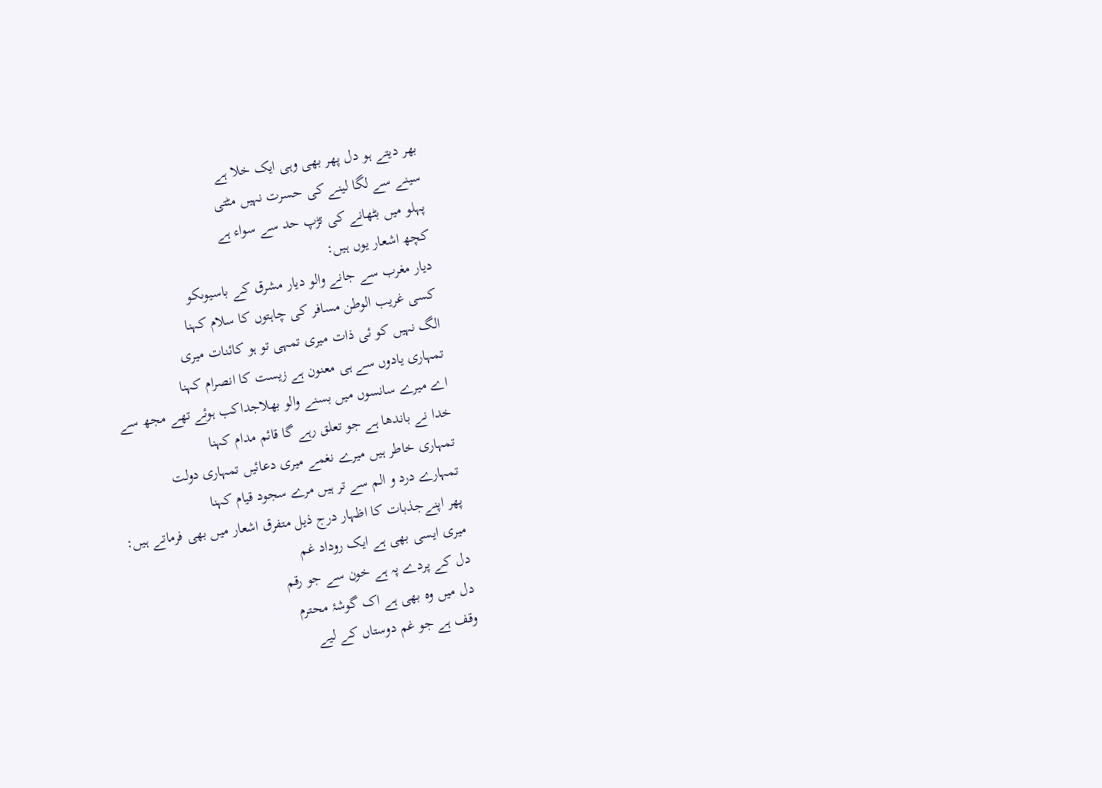بھر دیتے ہو دل پھر بھی وہی ایک خلا ہے
سینے سے لگا لینے کی حسرت نہیں مٹتی
پہلو میں بٹھانے کی تڑپ حد سے سواء ہے
کچھ اشعار یوں ہیں:
دیار مغرب سے جانے والو دیار مشرق کے باسیوںکو
کسی غریب الوطن مسافر کی چاہتوں کا سلام کہنا
الگ نہیں کو ئی ذات میری تمہی تو ہو کائنات میری
تمہاری یادوں سے ہی معنون ہے زیست کا انصرام کہنا
اے میرے سانسوں میں بسنے والو بھلاجداکب ہوئے تھے مجھ سے
خدا نے باندھا ہے جو تعلق رہے گا قائم مدام کہنا
تمہاری خاطر ہیں میرے نغمے میری دعائیں تمہاری دولت
تمہارے درد و الم سے تر ہیں مرے سجود قیام کہنا
پھر اپنےجذبات کا اظہار درج ذیل متفرق اشعار میں بھی فرماتے ہیں:
میری ایسی بھی ہے ایک روداد غم
دل کے پردے پہ ہے خون سے جو رقم
دل میں وہ بھی ہے اک گوشۂ محترم
وقف ہے جو غم دوستاں کے لیے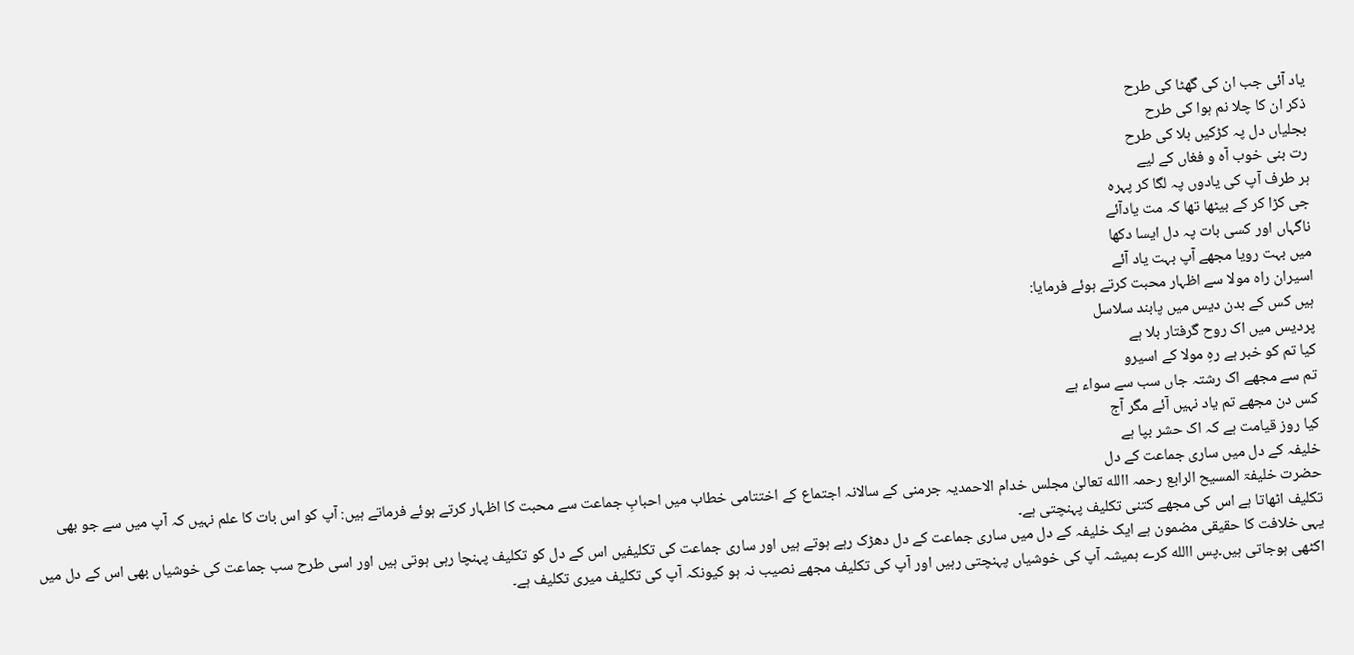یاد آئی جب ان کی گھٹا کی طرح
ذکر ان کا چلا نم ہوا کی طرح
بجلیاں دل پہ کڑکیں بلا کی طرح
رت بنی خوب آہ و فغاں کے لیے
ہر طرف آپ کی یادوں پہ لگا کر پہرہ
جی کڑا کر کے بیٹھا تھا کہ مت یادآئے
ناگہاں اور کسی بات پہ دل ایسا دکھا
میں بہت رویا مجھے آپ بہت یاد آئے
اسیران راہ مولا سے اظہار محبت کرتے ہوئے فرمایا:
ہیں کس کے بدن دیس میں پابند سلاسل
پردیس میں اک روح گرفتار بلا ہے
کیا تم کو خبر ہے رہِ مولا کے اسیرو
تم سے مجھے اک رشتہ جاں سب سے سواء ہے
کس دن مجھے تم یاد نہیں آئے مگر آج
کیا روز قیامت ہے کہ اک حشر بپا ہے
خلیفہ کے دل میں ساری جماعت کے دل
حضرت خلیفۃ المسیح الرابع رحمہ االله تعالیٰ مجلس خدام الاحمدیہ جرمنی کے سالانہ اجتماع کے اختتامی خطاب میں احبابِ جماعت سے محبت کا اظہار کرتے ہوئے فرماتے ہیں: آپ کو اس بات کا علم نہیں کہ آپ میں سے جو بھی تکلیف اٹھاتا ہے اس کی مجھے کتنی تکلیف پہنچتی ہے۔
یہی خلافت کا حقیقی مضمون ہے ایک خلیفہ کے دل میں ساری جماعت کے دل دھڑک رہے ہوتے ہیں اور ساری جماعت کی تکلیفیں اس کے دل کو تکلیف پہنچا رہی ہوتی ہیں اور اسی طرح سب جماعت کی خوشیاں بھی اس کے دل میں اکٹھی ہوجاتی ہیں۔پس االله کرے ہمیشہ آپ کی خوشیاں پہنچتی رہیں اور آپ کی تکلیف مجھے نصیب نہ ہو کیونکہ آپ کی تکلیف میری تکلیف ہے۔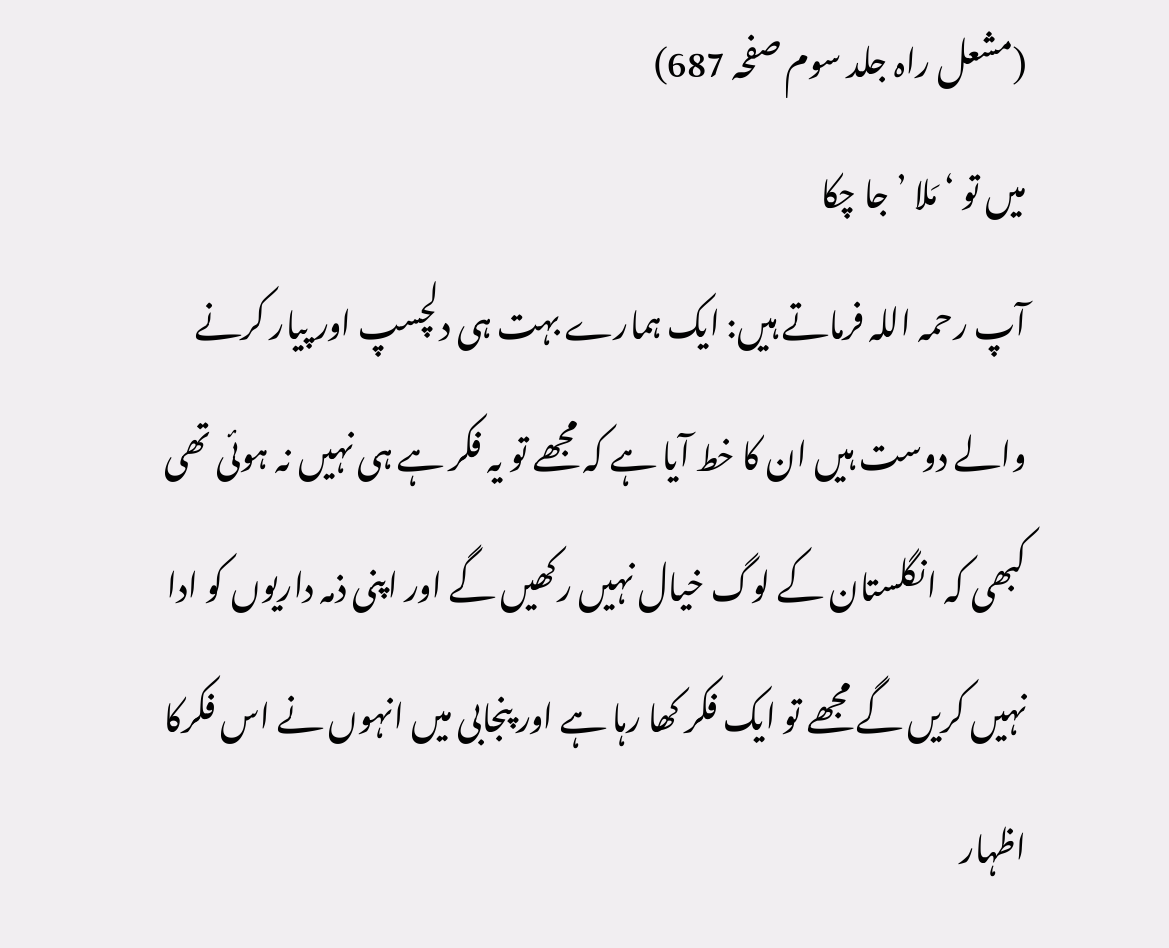(مشعل راہ جلد سوم صفحہ 687)
میں تو ‘ مَلا ’ جا چکا
آپ رحمہ اللہ فرماتے ہیں: ایک ہمارے بہت ہی دلچسپ اور پیار کرنے والے دوست ہیں ان کا خط آیا ہے کہ مجھے تو یہ فکر ہے ہی نہیں نہ ہوئی تھی کبھی کہ انگلستان کے لوگ خیال نہیں رکھیں گے اور اپنی ذمہ داریوں کو ادا نہیں کریں گے مجھے تو ایک فکر کھا رہا ہے اور پنجابی میں انہوں نے اس فکرکا اظہار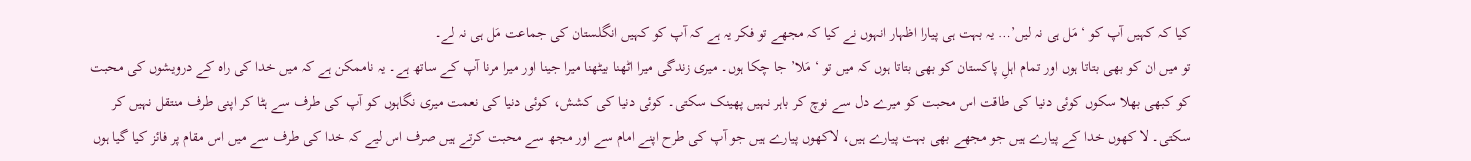کیا کہ کہیں آپ کو ‘ مَل ہی نہ لیں’… یہ بہت ہی پیارا اظہار انہوں نے کیا کہ مجھے تو فکر یہ ہے کہ آپ کو کہیں انگلستان کی جماعت مَل ہی نہ لے۔
تو میں ان کو بھی بتاتا ہوں اور تمام اہلِ پاکستان کو بھی بتاتا ہوں کہ میں تو ‘ مَلا’ جا چکا ہوں۔ میری زندگی میرا اٹھنا بیٹھنا میرا جینا اور میرا مرنا آپ کے ساتھ ہے۔ یہ ناممکن ہے کہ میں خدا کی راہ کے درویشوں کی محبت کو کبھی بھلا سکوں کوئی دنیا کی طاقت اس محبت کو میرے دل سے نوچ کر باہر نہیں پھینک سکتی۔ کوئی دنیا کی کشش، کوئی دنیا کی نعمت میری نگاہوں کو آپ کی طرف سے ہٹا کر اپنی طرف منتقل نہیں کر سکتی۔ لا کھوں خدا کے پیارے ہیں جو مجھے بھی بہت پیارے ہیں، لاکھوں پیارے ہیں جو آپ کی طرح اپنے امام سے اور مجھ سے محبت کرتے ہیں صرف اس لیے کہ خدا کی طرف سے میں اس مقام پر فائز کیا گیا ہوں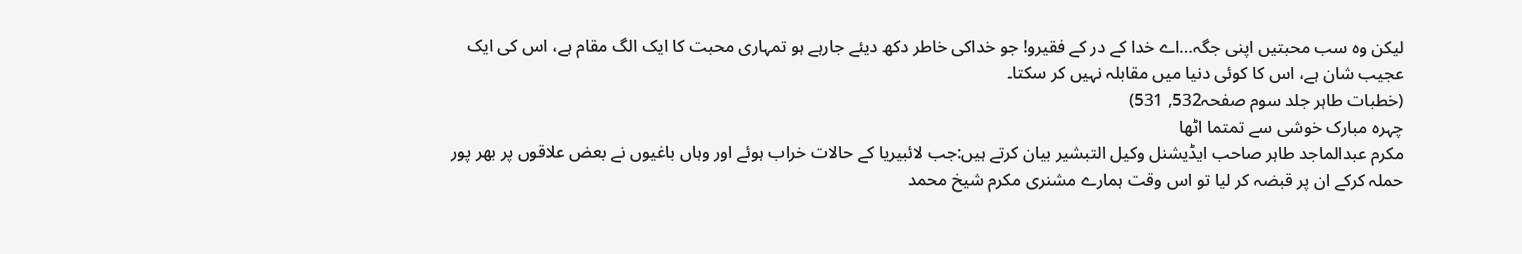لیکن وہ سب محبتیں اپنی جگہ…اے خدا کے در کے فقیرو! جو خداکی خاطر دکھ دیئے جارہے ہو تمہاری محبت کا ایک الگ مقام ہے، اس کی ایک عجیب شان ہے، اس کا کوئی دنیا میں مقابلہ نہیں کر سکتا۔
(خطبات طاہر جلد سوم صفحہ532, 531)
چہرہ مبارک خوشی سے تمتما اٹھا
مکرم عبدالماجد طاہر صاحب ایڈیشنل وکیل التبشیر بیان کرتے ہیں:جب لائبیریا کے حالات خراب ہوئے اور وہاں باغیوں نے بعض علاقوں پر بھر پور حملہ کرکے ان پر قبضہ کر لیا تو اس وقت ہمارے مشنری مکرم شیخ محمد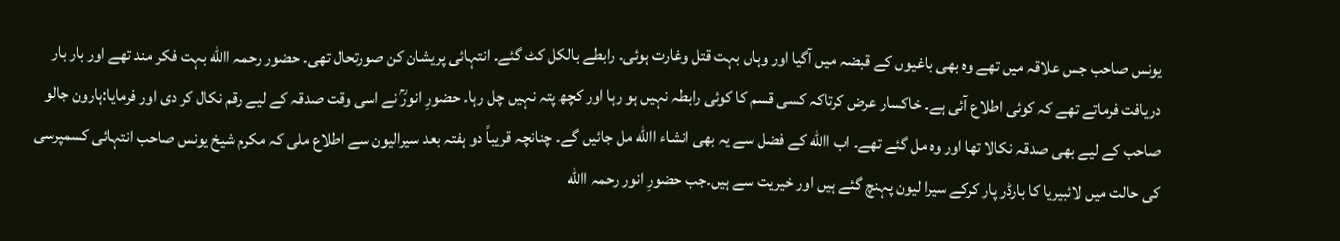یونس صاحب جس علاقہ میں تھے وہ بھی باغیوں کے قبضہ میں آگیا اور وہاں بہت قتل وغارت ہوئی۔ رابطے بالکل کٹ گئے۔ انتہائی پریشان کن صورتحال تھی۔ حضور رحمہ االله بہت فکر مند تھے اور بار بار دریافت فرماتے تھے کہ کوئی اطلاع آئی ہے۔ خاکسار عرض کرتاکہ کسی قسم کا کوئی رابطہ نہیں ہو رہا اور کچھ پتہ نہیں چل رہا۔ حضورِ انورؒ نے اسی وقت صدقہ کے لیے رقم نکال کر دی اور فرمایا:ہارون جالو صاحب کے لیے بھی صدقہ نکالا تھا اور وہ مل گئے تھے۔ اب االله کے فضل سے یہ بھی انشاء االله مل جائیں گے۔ چنانچہ قریباً دو ہفتہ بعد سیرالیون سے اطلاع ملی کہ مکرم شیخ یونس صاحب انتہائی کسمپرسی کی حالت میں لائبیریا کا بارڈر پار کرکے سیرا لیون پہنچ گئے ہیں اور خیریت سے ہیں۔جب حضورِ انور رحمہ االله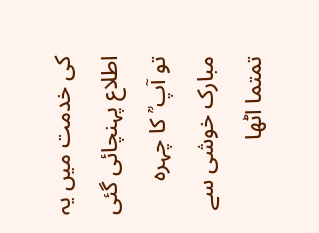کی خدمت میں یہ اطلاع پہنچائی گئی تو آپ ؒ کا چہرہ مبارک خوشی سے تمتما اٹھا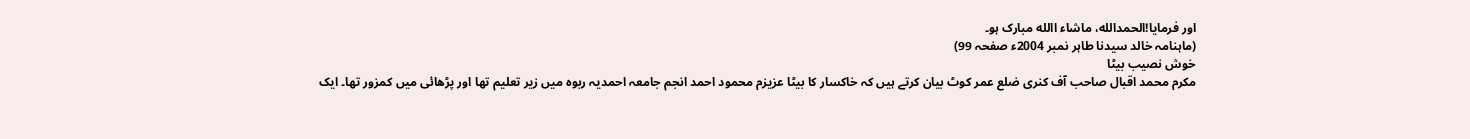اور فرمایا!الحمدالله، ماشاء االله مبارک ہو۔
(ماہنامہ خالد سیدنا طاہر نمبر 2004ء صفحہ 99)
خوش نصیب بیٹا
مکرم محمد اقبال صاحب آف کنری ضلع عمر کوٹ بیان کرتے ہیں کہ خاکسار کا بیٹا عزیزم محمود احمد انجم جامعہ احمدیہ ربوہ میں زیر تعلیم تھا اور پڑھائی میں کمزور تھا۔ ایک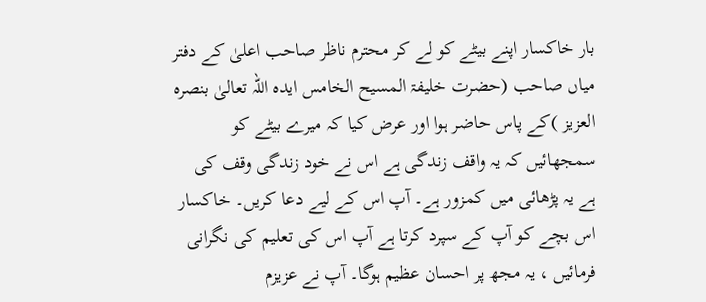بار خاکسار اپنے بیٹے کو لے کر محترم ناظر صاحب اعلیٰ کے دفتر میاں صاحب (حضرت خلیفۃ المسیح الخامس ایدہ اللہ تعالیٰ بنصرہ العزیز )کے پاس حاضر ہوا اور عرض کیا کہ میرے بیٹے کو سمجھائیں کہ یہ واقف زندگی ہے اس نے خود زندگی وقف کی ہے یہ پڑھائی میں کمزور ہے۔ آپ اس کے لیے دعا کریں۔ خاکسار اس بچے کو آپ کے سپرد کرتا ہے آپ اس کی تعلیم کی نگرانی فرمائیں ، یہ مجھ پر احسان عظیم ہوگا۔ آپ نے عزیزم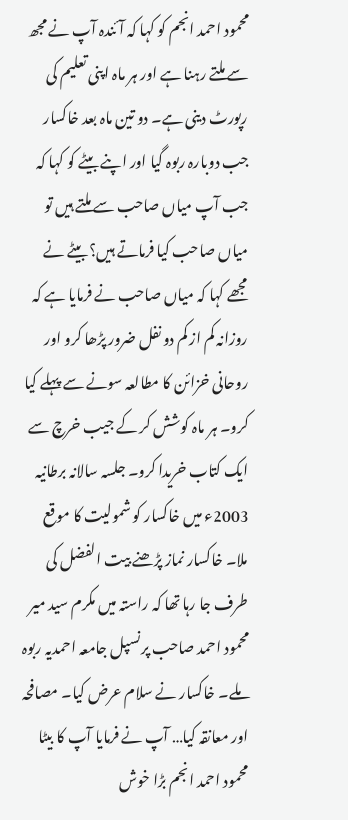محمود احمد انجم کو کہا کہ آئندہ آپ نے مجھ سے ملتے رہنا ہے اور ہر ماہ اپنی تعلیم کی رپورٹ دینی ہے۔ دو تین ماہ بعد خاکسار جب دوبارہ ربوہ گیا اور اپنے بیٹے کو کہا کہ جب آپ میاں صاحب سے ملتے ہیں تو میاں صاحب کیا فرماتے ہیں؟ بیٹے نے مجھے کہا کہ میاں صاحب نے فرمایا ہے کہ روزانہ کم از کم دو نفل ضرور پڑھا کرو اور روحانی خزائن کا مطالعہ سونے سے پہلے کیا کرو۔ ہر ماہ کوشش کر کے جیب خرچ سے ایک کتاب خریدا کرو۔ جلسہ سالانہ برطانیہ 2003ء میں خاکسار کو شمولیت کا موقع ملا۔ خاکسار نماز پڑھنے بیت الفضل کی طرف جا رہا تھا کہ راستہ میں مکرم سید میر محمود احمد صاحب پرنسپل جامعہ احمدیہ ربوہ ملے۔ خاکسار نے سلام عرض کیا۔ مصافحہ اور معانقہ کیا… آپ نے فرمایا آپ کا بیٹا محمود احمد انجم بڑا خوش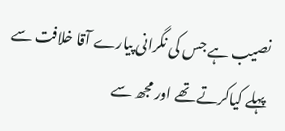نصیب ہے جس کی نگرانی پیارے آقا خلافت سے پہلے کیاکرتے تھے اور مجھ سے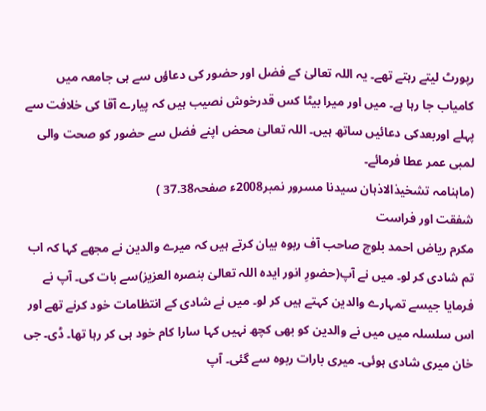رپورٹ لیتے رہتے تھے۔ یہ اللہ تعالیٰ کے فضل اور حضور کی دعاؤں سے ہی جامعہ میں کامیاب جا رہا ہے۔ میں اور میرا بیٹا کس قدرخوش نصیب ہیں کہ پیارے آقا کی خلافت سے پہلے اوربعدکی دعائیں ساتھ ہیں۔ اللہ تعالیٰ محض اپنے فضل سے حضور کو صحت والی لمبی عمر عطا فرمائے۔
(ماہنامہ تشخیذالاذہان سیدنا مسرور نمبر2008ء صفحہ37.38 )
شفقت اور فراست
مکرم ریاض احمد بلوچ صاحب آف ربوہ بیان کرتے ہیں کہ میرے والدین نے مجھے کہا کہ اب تم شادی کر لو۔ میں نے آپ(حضورِ انور ایدہ اللہ تعالیٰ بنصرہ العزیز)سے بات کی۔ آپ نے فرمایا جیسے تمہارے والدین کہتے ہیں کر لو۔ میں نے شادی کے انتظامات خود کرنے تھے اور اس سلسلہ میں میں نے والدین کو بھی کچھ نہیں کہا سارا کام خود ہی کر رہا تھا۔ ڈی۔ جی خان میری شادی ہوئی۔ میری بارات ربوہ سے گئی۔ آپ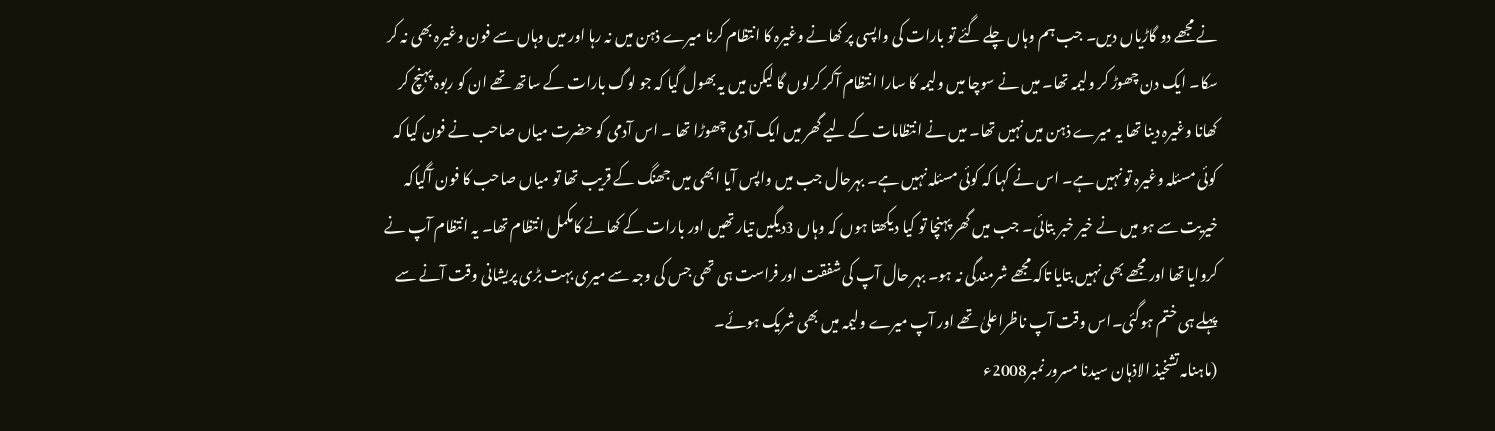نے مجھے دو گاڑیاں دیں۔ جب ہم وہاں چلے گئے تو بارات کی واپسی پر کھانے وغیرہ کا انتظام کرنا میرے ذہن میں نہ رہا اور میں وہاں سے فون وغیرہ بھی نہ کر سکا۔ ایک دن چھوڑ کر ولیمہ تھا۔ میں نے سوچا میں ولیمہ کا سارا انتظام آکر کرلوں گا لیکن میں یہ بھول گیا کہ جو لوگ بارات کے ساتھ تھے ان کو ربوہ پہنچ کر کھانا وغیرہ دینا تھا یہ میرے ذہن میں نہیں تھا۔ میں نے انتظامات کے لیے گھر میں ایک آدمی چھوڑا تھا ۔ اس آدمی کو حضرت میاں صاحب نے فون کیا کہ کوئی مسئلہ وغیرہ تو نہیں ہے۔ اس نے کہا کہ کوئی مسئلہ نہیں ہے۔ بہرحال جب میں واپس آیا ابھی میں جھنگ کے قریب تھا تو میاں صاحب کا فون آگیاکہ خیریت سے ہو میں نے خیر خبر بتائی۔ جب میں گھر پہنچا تو کیا دیکھتا ہوں کہ وہاں 3دیگیں تیار تھیں اور بارات کے کھانے کامکمل انتظام تھا۔ یہ انتظام آپ نے کروایا تھا اور مجھے بھی نہیں بتایا تاکہ مجھے شرمندگی نہ ہو۔ بہر حال آپ کی شفقت اور فراست ہی تھی جس کی وجہ سے میری بہت بڑی پریشانی وقت آنے سے پہلے ہی ختم ہوگئی۔اس وقت آپ ناظراعلیٰ تھے اور آپ میرے ولیمہ میں بھی شریک ہوئے۔
(ماہنامہ تشخیذ الاذہان سیدنا مسرور نمبر2008ء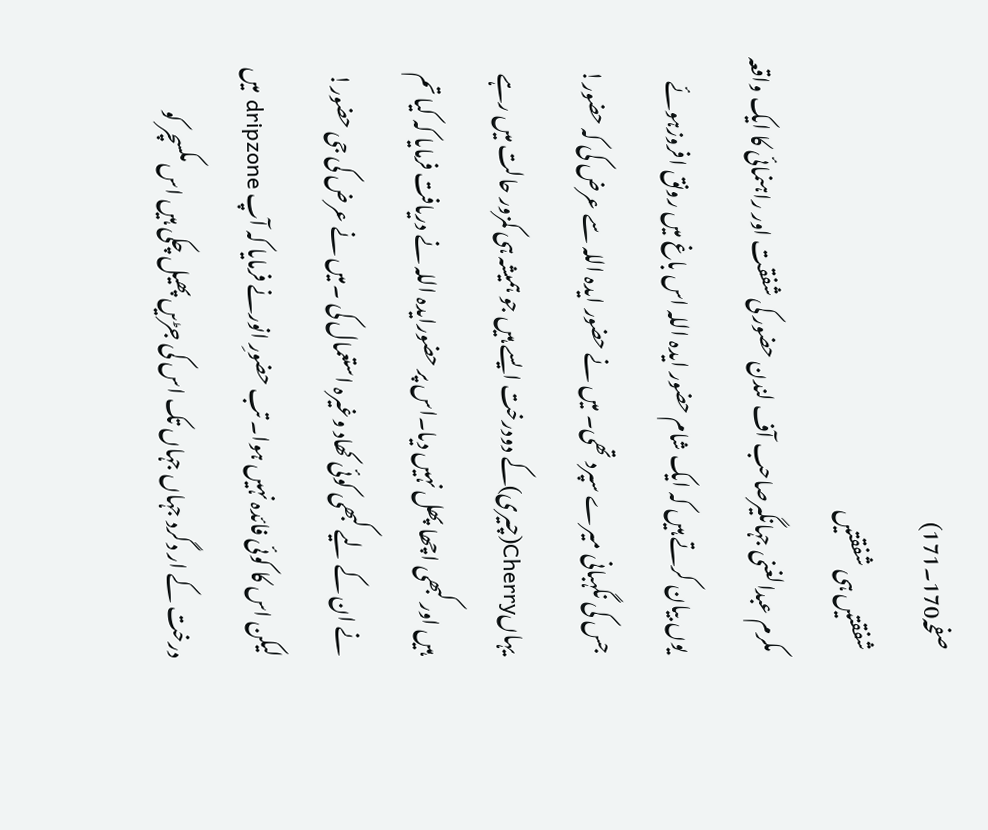صفحہ170۔171)
شفقتیں ہی شفقتیں
مکرم عبدالغنی جہانگیرصاحب آف لندن حضور کی شفقت اور راہنمائی کا ایک واقعہ یوں بیان کرتے ہیں کہ ایک شام حضور ایدہ اللہ اس باغ میں رونق افروزہوئے جس کی نگہبانی میرے سپرد تھی۔ میں نے حضور ایدہ اللہ سے عرض کی کہ حضور! یہاںCherry(چیری)کے دودرخت ایسے ہیں جو ہمیشہ ہی کمزور حالت میں رہے ہیں اور کبھی اچھا پھل نہیں دیا۔اس پر حضورایدہ اللہ نے دریافت فرمایا کہ کیا تم نے ان کے لیے کبھی کوئی کھاد وغیرہ استعمال کی ۔میں نے عرض کی جی حضور! لیکن اس کا کوئی فائدہ نہیں ہوا۔ تب حضورِ انورنے فرمایا کہ آپ dripzone میں درخت کے ار دگرد جہاں جہاں تک اس کی جڑیں پھیل چکی ہیں اس مکسچر کو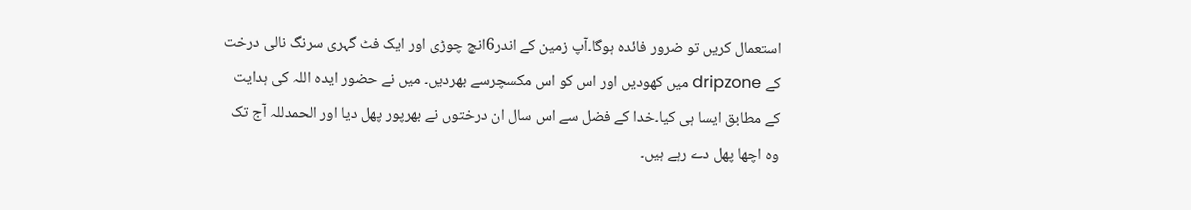استعمال کریں تو ضرور فائدہ ہوگا۔آپ زمین کے اندر6انچ چوڑی اور ایک فٹ گہری سرنگ نالی درخت کے dripzone میں کھودیں اور اس کو اس مکسچرسے بھردیں۔ میں نے حضور ایدہ اللہ کی ہدایت کے مطابق ایسا ہی کیا۔خدا کے فضل سے اس سال ان درختوں نے بھرپور پھل دیا اور الحمدللہ آج تک وہ اچھا پھل دے رہے ہیں۔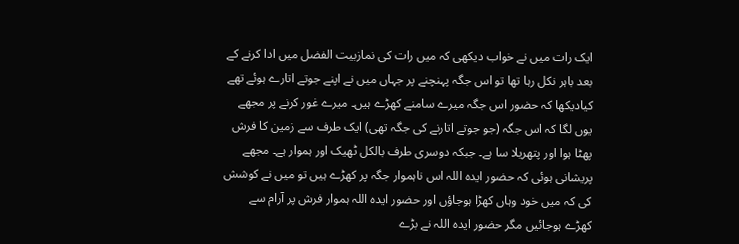ایک رات میں نے خواب دیکھی کہ میں رات کی نمازبیت الفضل میں ادا کرنے کے بعد باہر نکل رہا تھا تو اس جگہ پہنچنے پر جہاں میں نے اپنے جوتے اتارے ہوئے تھے کیادیکھا کہ حضور اس جگہ میرے سامنے کھڑے ہیں۔ میرے غور کرنے پر مجھے یوں لگا کہ اس جگہ (جو جوتے اتارنے کی جگہ تھی) ایک طرف سے زمین کا فرش پھٹا ہوا اور پتھریلا سا ہے۔ جبکہ دوسری طرف بالکل ٹھیک اور ہموار ہے۔ مجھے پریشانی ہوئی کہ حضور ایدہ اللہ اس ناہموار جگہ پر کھڑے ہیں تو میں نے کوشش کی کہ میں خود وہاں کھڑا ہوجاؤں اور حضور ایدہ اللہ ہموار فرش پر آرام سے کھڑے ہوجائیں مگر حضور ایدہ اللہ نے بڑے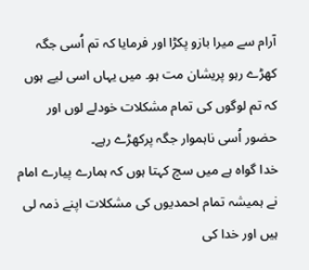آرام سے میرا بازو پکڑا اور فرمایا کہ تم اُسی جگہ کھڑے رہو پریشان مت ہو۔ میں یہاں اسی لیے ہوں کہ تم لوگوں کی تمام مشکلات خودلے لوں اور حضور اُسی ناہموار جگہ پرکھڑے رہے۔
خدا گواہ ہے میں سچ کہتا ہوں کہ ہمارے پیارے امام نے ہمیشہ تمام احمدیوں کی مشکلات اپنے ذمہ لی ہیں اور خدا کی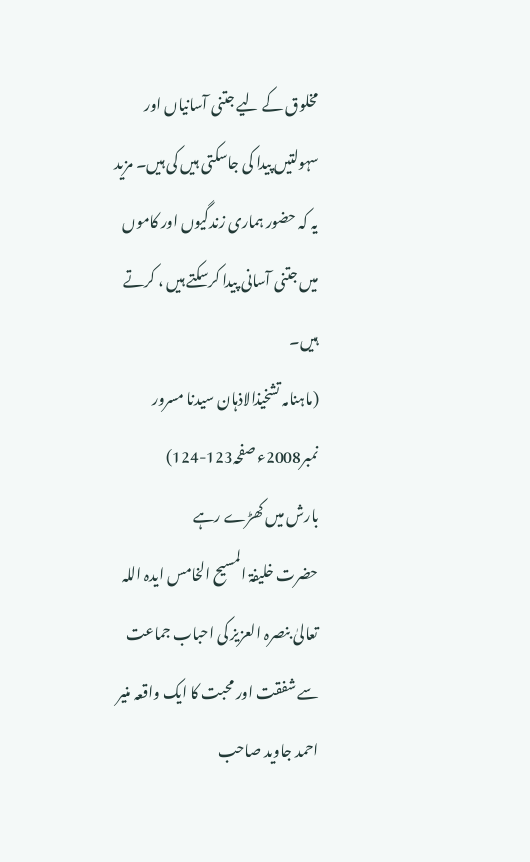مخلوق کے لیے جتنی آسانیاں اور سہولتیں پیدا کی جاسکتی ہیں کی ہیں۔ مزید یہ کہ حضور ہماری زندگیوں اور کاموں میں جتنی آسانی پیدا کرسکتے ہیں ، کرتے ہیں۔
(ماہنامہ تشخیذالاذہان سیدنا مسرور نمبر2008ء صفحہ123-124)
بارش میں کھڑے رہے
حضرت خلیفۃ المسیح الخامس ایدہ اللہ تعالیٰ بنصرہ العزیز کی احباب جماعت سے شفقت اور محبت کا ایک واقعہ منیر احمد جاوید صاحب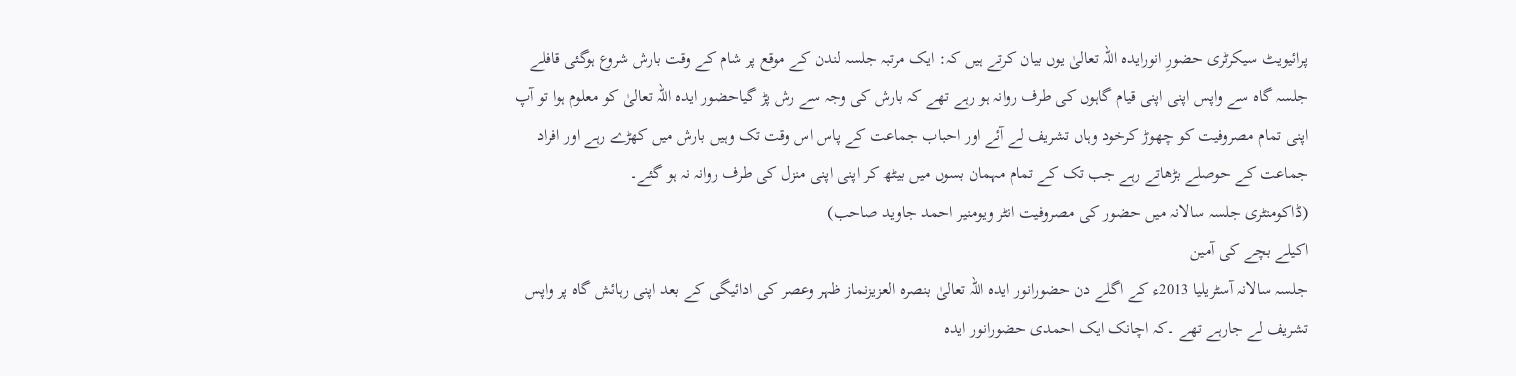پرائیویٹ سیکرٹری حضورِ انورایدہ اللہ تعالیٰ یوں بیان کرتے ہیں کہ: ایک مرتبہ جلسہ لندن کے موقع پر شام کے وقت بارش شروع ہوگئی قافلے جلسہ گاہ سے واپس اپنی اپنی قیام گاہوں کی طرف روانہ ہو رہے تھے کہ بارش کی وجہ سے رش پڑ گیاحضور ایدہ اللہ تعالیٰ کو معلوم ہوا تو آپ اپنی تمام مصروفیت کو چھوڑ کرخود وہاں تشریف لے آئے اور احباب جماعت کے پاس اس وقت تک وہیں بارش میں کھڑے رہے اور افراد جماعت کے حوصلے بڑھاتے رہے جب تک کے تمام مہمان بسوں میں بیٹھ کر اپنی اپنی منزل کی طرف روانہ نہ ہو گئے۔
(ڈاکومنٹری جلسہ سالانہ میں حضور کی مصروفیت انٹر ویومنیر احمد جاوید صاحب)
اکیلے بچے کی آمین
جلسہ سالانہ آسٹریلیا 2013ء کے اگلے دن حضورانور ایدہ اللہ تعالیٰ بنصرہ العزیزنماز ظہر وعصر کی ادائیگی کے بعد اپنی رہائش گاہ پر واپس تشریف لے جارہے تھے ۔کہ اچانک ایک احمدی حضورانور ایدہ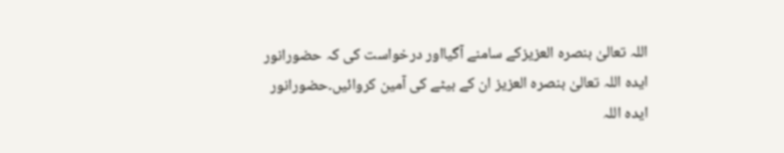اللہ تعالیٰ بنصرہ العزیزکے سامنے آگیااور درخواست کی کہ حضورانور ایدہ اللہ تعالیٰ بنصرہ العزیز ان کے بیٹے کی آمین کروائیں۔حضورانور ایدہ اللہ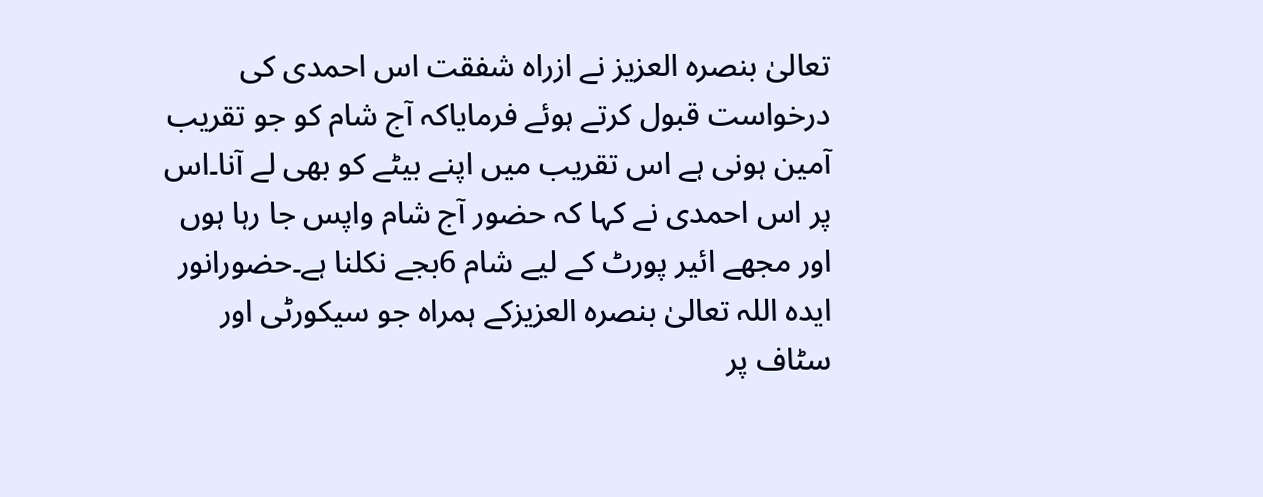تعالیٰ بنصرہ العزیز نے ازراہ شفقت اس احمدی کی درخواست قبول کرتے ہوئے فرمایاکہ آج شام کو جو تقریب آمین ہونی ہے اس تقریب میں اپنے بیٹے کو بھی لے آنا۔اس پر اس احمدی نے کہا کہ حضور آج شام واپس جا رہا ہوں اور مجھے ائیر پورٹ کے لیے شام 6بجے نکلنا ہے۔حضورانور ایدہ اللہ تعالیٰ بنصرہ العزیزکے ہمراہ جو سیکورٹی اور سٹاف پر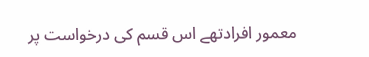معمور افرادتھے اس قسم کی درخواست پر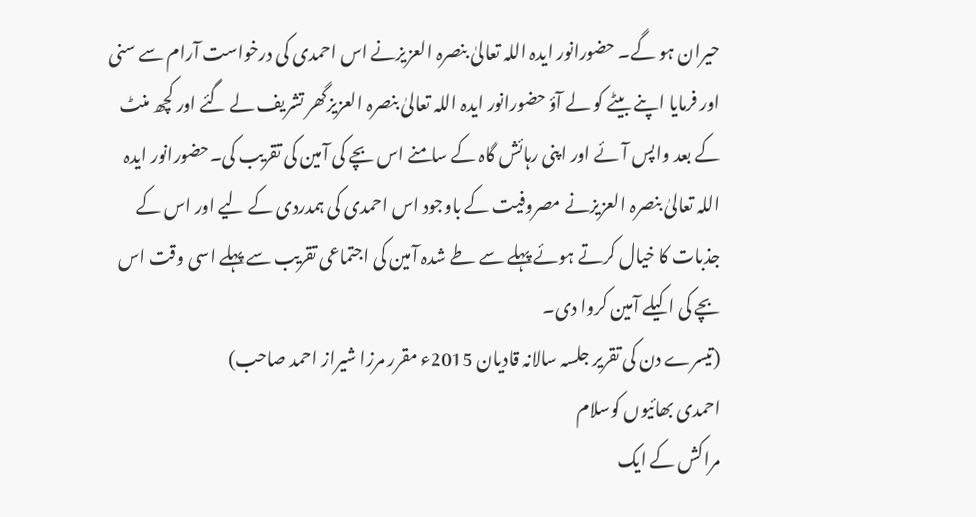حیران ہو گے۔ حضورانور ایدہ اللہ تعالیٰ بنصرہ العزیزنے اس احمدی کی درخواست آرام سے سنی اور فرمایا اپنے بیٹے کو لے آؤ حضورانور ایدہ اللہ تعالیٰ بنصرہ العزیزگھر تشریف لے گئے اور کچھ منٹ کے بعد واپس آئے اور اپنی رہائش گاہ کے سامنے اس بچے کی آمین کی تقریب کی۔حضورانور ایدہ اللہ تعالیٰ بنصرہ العزیزنے مصروفیت کے باوجود اس احمدی کی ہمدردی کے لیے اور اس کے جذبات کا خیال کرتے ہوئے پہلے سے طے شدہ آمین کی اجتماعی تقریب سے پہلے اسی وقت اس بچے کی اکیلے آمین کروا دی۔
(تیسرے دن کی تقریر جلسہ سالانہ قادیان 2015ء مقرر مرزا شیراز احمد صاحب)
احمدی بھائیوں کوسلام
مراکش کے ایک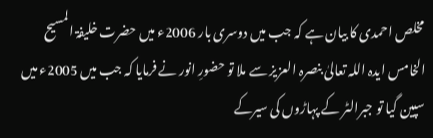مخلص احمدی کا بیان ہے کہ جب میں دوسری بار 2006ء میں حضرت خلیفۃ المسیح الخامس ایدہ اللہ تعالیٰ بنصرہ العزیز سے ملا تو حضورِ انور نے فرمایا کہ جب میں 2005ء میں سپین گیا تو جبرالٹر کے پہاڑوں کی سیرکے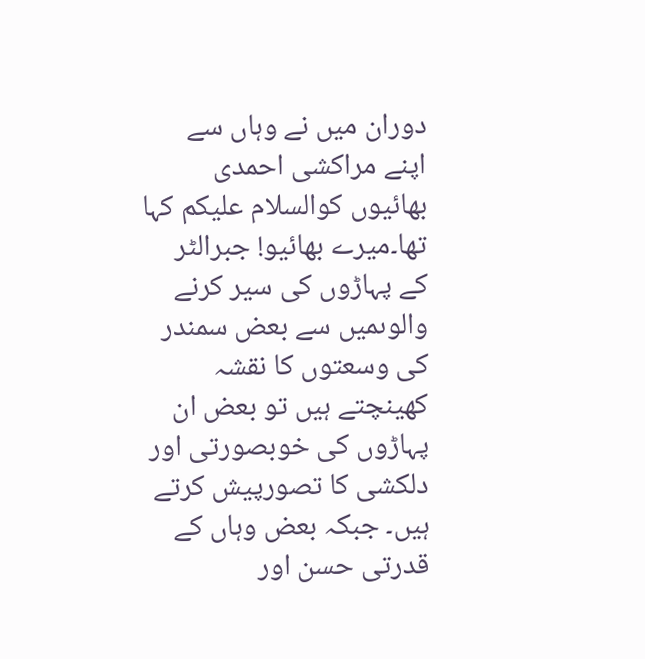دوران میں نے وہاں سے اپنے مراکشی احمدی بھائیوں کوالسلام علیکم کہا تھا۔میرے بھائیو! جبرالٹر کے پہاڑوں کی سیر کرنے والوںمیں سے بعض سمندر کی وسعتوں کا نقشہ کھینچتے ہیں تو بعض ان پہاڑوں کی خوبصورتی اور دلکشی کا تصورپیش کرتے ہیں۔ جبکہ بعض وہاں کے قدرتی حسن اور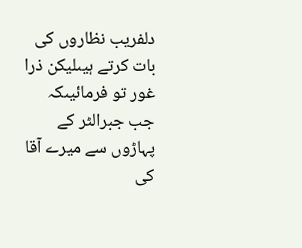دلفریب نظاروں کی بات کرتے ہیںلیکن ذرا غور تو فرمائیںکہ جب جبرالٹر کے پہاڑوں سے میرے آقا کی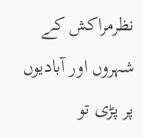نظرمراکش کے شہروں اور آبادیوں پر پڑی تو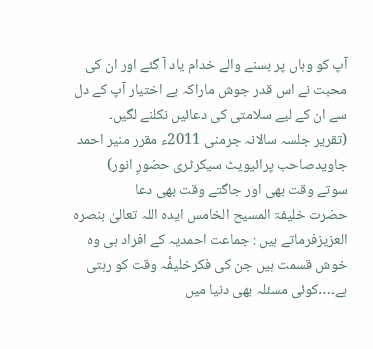آپ کو وہاں پر بسنے والے خدام یاد آ گئے اور ان کی محبت نے اس قدر جوش ماراکہ بے اختیار آپ کے دل سے ان کے لیے سلامتی کی دعائیں نکلنے لگیں۔
(تقریر جلسہ سالانہ جرمنی 2011ء مقرر منیر احمد جاویدصاحب پرائیویٹ سیکرٹری حضورِ انور)
سوتے وقت بھی اور جاگتے وقت بھی دعا
حضرت خلیفۃ المسیح الخامس ایدہ اللہ تعالیٰ بنصرہ العزیزفرماتے ہیں : جماعت احمدیہ کے افراد ہی وہ خوش قسمت ہیں جن کی فکرخلیفٔہ وقت کو رہتی ہے۔…کوئی مسئلہ بھی دنیا میں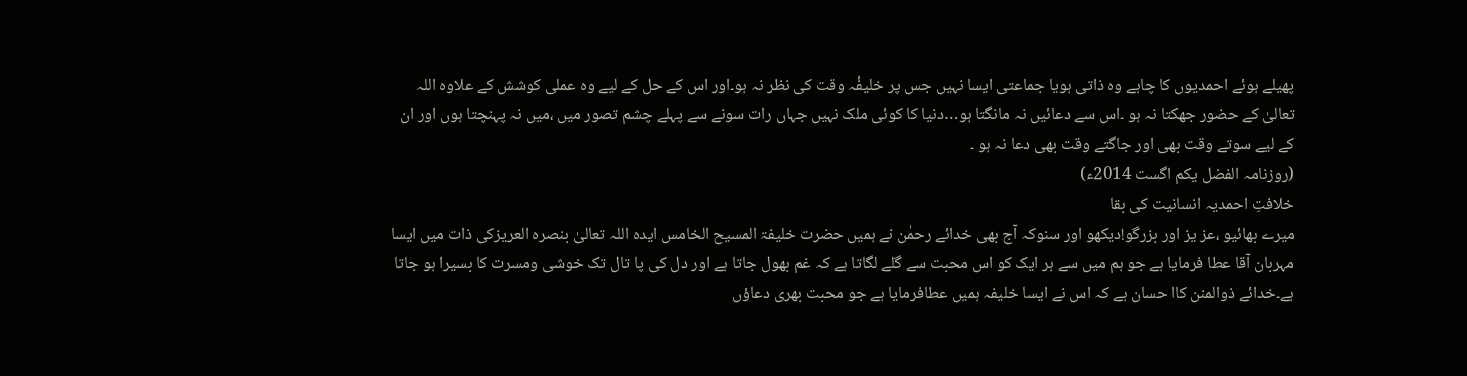پھیلے ہوئے احمدیوں کا چاہے وہ ذاتی ہویا جماعتی ایسا نہیں جس پر خلیفٔہ وقت کی نظر نہ ہو۔اور اس کے حل کے لیے وہ عملی کوشش کے علاوہ اللہ تعالیٰ کے حضور جھکتا نہ ہو ۔اس سے دعائیں نہ مانگتا ہو…دنیا کا کوئی ملک نہیں جہاں رات سونے سے پہلے چشم تصور میں ،میں نہ پہنچتا ہوں اور ان کے لیے سوتے وقت بھی اور جاگتے وقت بھی دعا نہ ہو ۔
(روزنامہ الفضل یکم اگست 2014ء)
خلافتِ احمدیہ انسانیت کی بقا
میرے بھائیو ،عز یز اور بزرگو!دیکھو اور سنوکہ آج بھی خدائے رحمٰن نے ہمیں حضرت خلیفۃ المسیح الخامس ایدہ اللہ تعالیٰ بنصرہ العریزکی ذات میں ایسا مہربان آقا عطا فرمایا ہے جو ہم میں سے ہر ایک کو اس محبت سے گلے لگاتا ہے کہ غم بھول جاتا ہے اور دل کی پا تال تک خوشی ومسرت کا بسیرا ہو جاتا ہے۔خدائے ذوالمنن کاا حسان ہے کہ اس نے ایسا خلیفہ ہمیں عطافرمایا ہے جو محبت بھری دعاؤں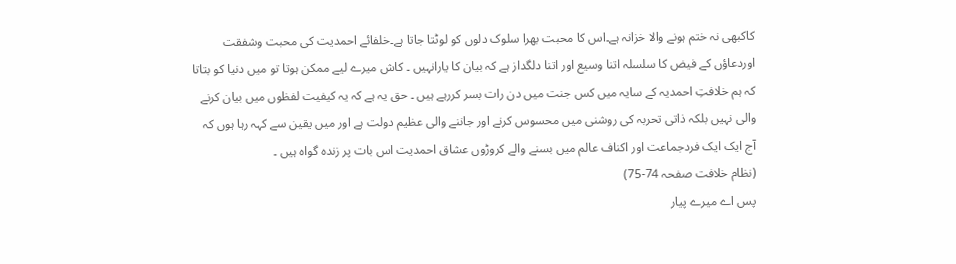کاکبھی نہ ختم ہونے والا خزانہ ہے۔اس کا محبت بھرا سلوک دلوں کو لوٹتا جاتا ہے۔خلفائے احمدیت کی محبت وشفقت اوردعاؤں کے فیض کا سلسلہ اتنا وسیع اور اتنا دلگداز ہے کہ بیان کا یارانہیں ۔ کاش میرے لیے ممکن ہوتا تو میں دنیا کو بتاتا کہ ہم خلافتِ احمدیہ کے سایہ میں کس جنت میں دن رات بسر کررہے ہیں ۔ حق یہ ہے کہ یہ کیفیت لفظوں میں بیان کرنے والی نہیں بلکہ ذاتی تحربہ کی روشنی میں محسوس کرنے اور جاننے والی عظیم دولت ہے اور میں یقین سے کہہ رہا ہوں کہ آج ایک ایک فردجماعت اور اکناف عالم میں بسنے والے کروڑوں عشاق احمدیت اس بات پر زندہ گواہ ہیں ۔
(نظام خلافت صفحہ 74-75)
پس اے میرے پیار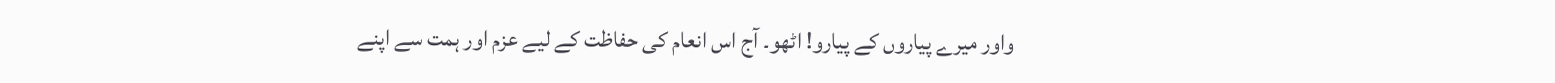واور میرے پیاروں کے پیارو! اٹھو۔ آج اس انعام کی حفاظت کے لیے عزم اور ہمت سے اپنے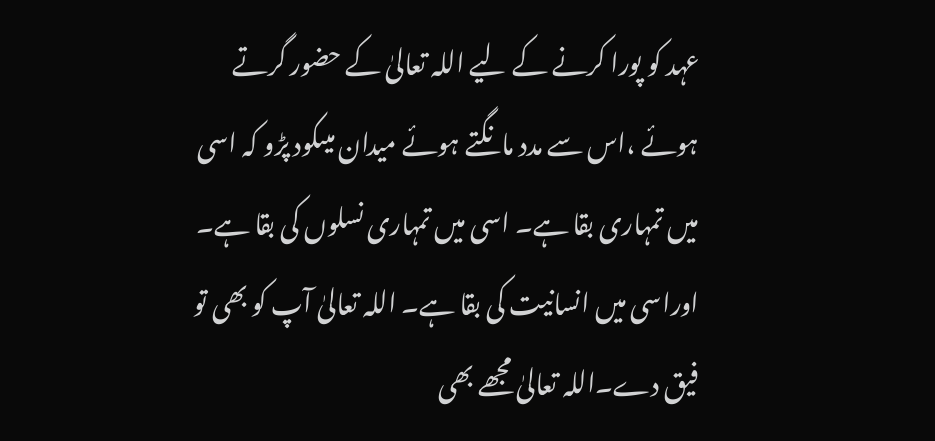عہد کو پورا کرنے کے لیے اللہ تعالیٰ کے حضور گرتے ہوئے ،اس سے مدد مانگتے ہوئے میدان میںکود پڑو کہ اسی میں تمہاری بقا ہے۔ اسی میں تمہاری نسلوں کی بقا ہے۔ اوراسی میں انسانیت کی بقا ہے۔ اللہ تعالیٰ آپ کو بھی تو فیق دے۔اللہ تعالیٰ مجھے بھی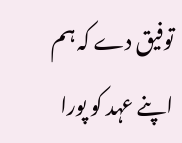توفیق دے کہ ہم اپنے عہد کو پورا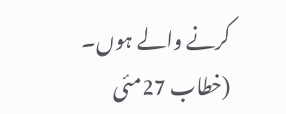کرنے والے ہوں۔
(خطاب 27مئی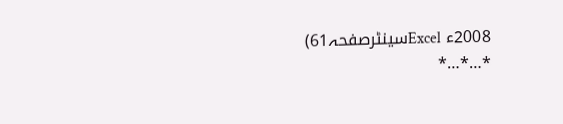2008ء Excelسینٹرصفحہ61)
٭…٭…٭